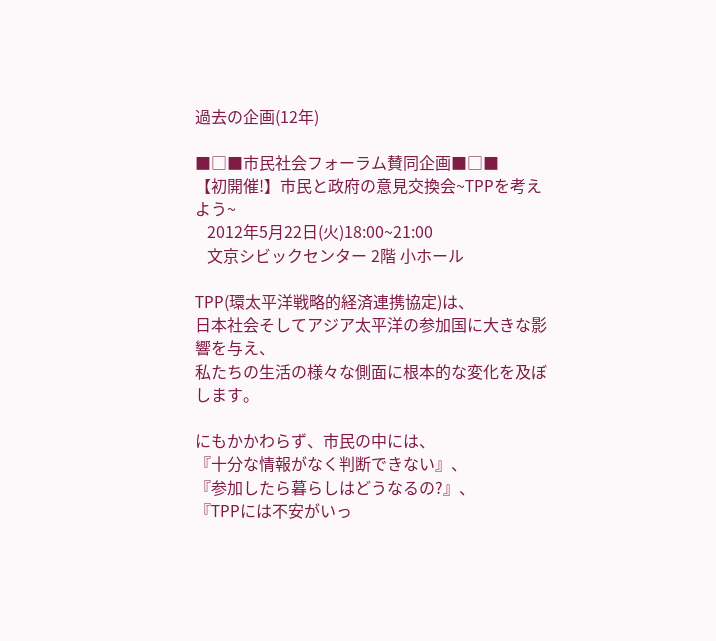過去の企画(12年)

■□■市民社会フォーラム賛同企画■□■
【初開催!】市民と政府の意見交換会~TPPを考えよう~
   2012年5月22日(火)18:00~21:00
   文京シビックセンター 2階 小ホール

TPP(環太平洋戦略的経済連携協定)は、
日本社会そしてアジア太平洋の参加国に大きな影響を与え、
私たちの生活の様々な側面に根本的な変化を及ぼします。

にもかかわらず、市民の中には、
『十分な情報がなく判断できない』、
『参加したら暮らしはどうなるの?』、
『TPPには不安がいっ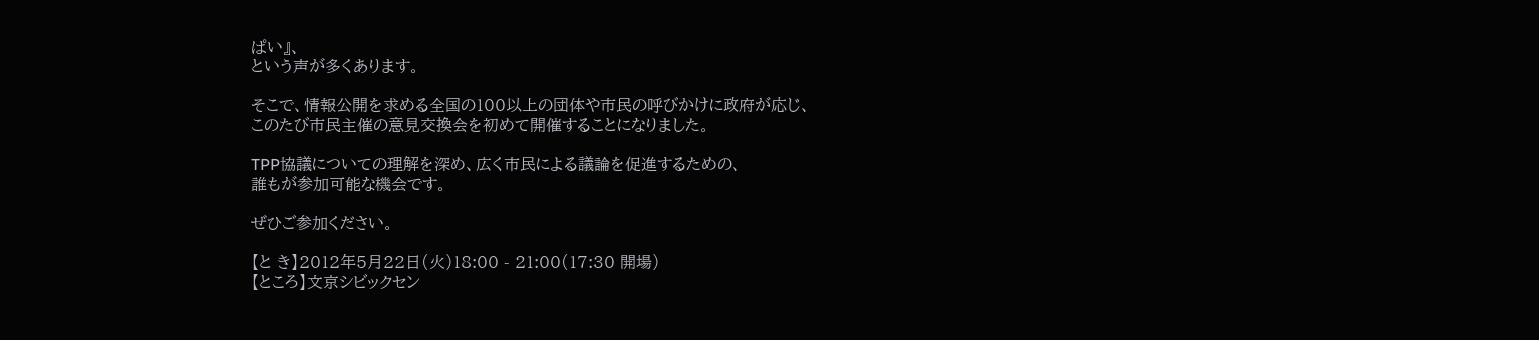ぱい』、
という声が多くあります。

そこで、情報公開を求める全国の100以上の団体や市民の呼びかけに政府が応じ、
このたび市民主催の意見交換会を初めて開催することになりました。

TPP協議についての理解を深め、広く市民による議論を促進するための、
誰もが参加可能な機会です。

ぜひご参加ください。

【と き】2012年5月22日(火)18:00 - 21:00(17:30 開場)
【ところ】文京シビックセン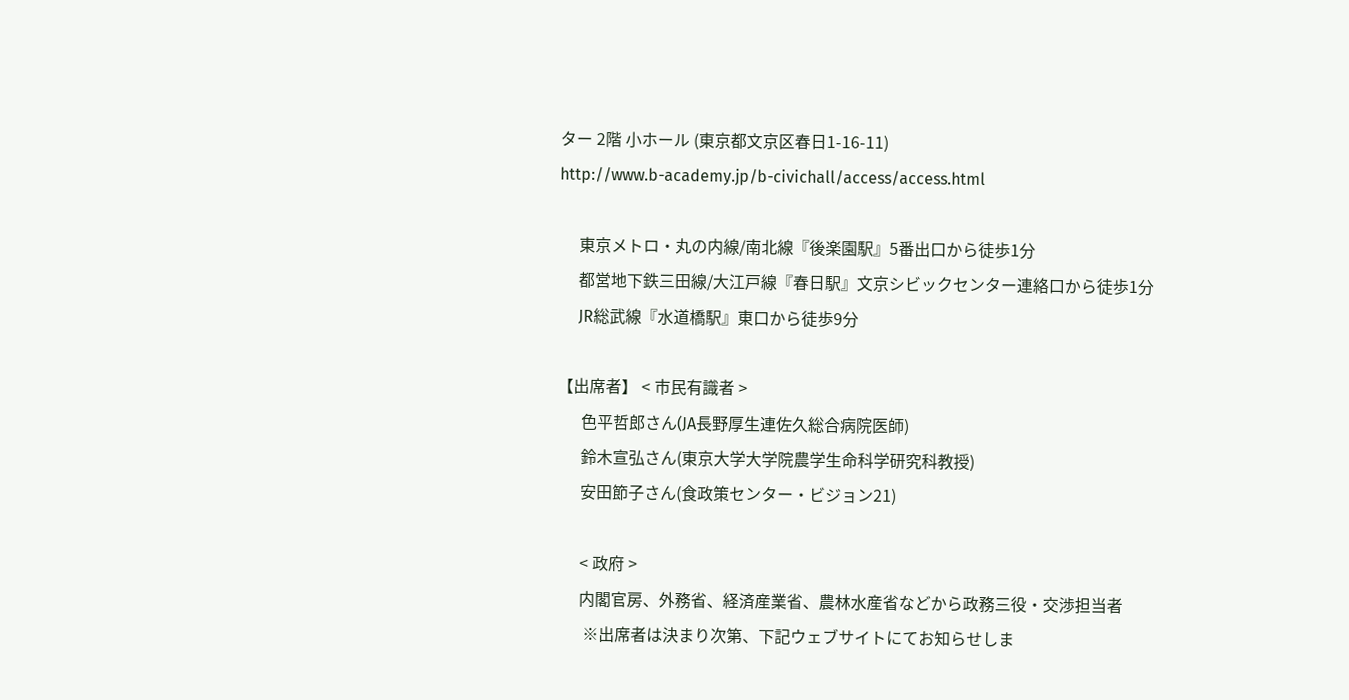ター 2階 小ホール (東京都文京区春日1-16-11)
http://www.b-academy.jp/b-civichall/access/access.html

     東京メトロ・丸の内線/南北線『後楽園駅』5番出口から徒歩1分
     都営地下鉄三田線/大江戸線『春日駅』文京シビックセンター連絡口から徒歩1分
     JR総武線『水道橋駅』東口から徒歩9分

【出席者】 < 市民有識者 >
      色平哲郎さん(JA長野厚生連佐久総合病院医師)
      鈴木宣弘さん(東京大学大学院農学生命科学研究科教授)
      安田節子さん(食政策センター・ビジョン21)

      < 政府 >
      内閣官房、外務省、経済産業省、農林水産省などから政務三役・交渉担当者
       ※出席者は決まり次第、下記ウェブサイトにてお知らせしま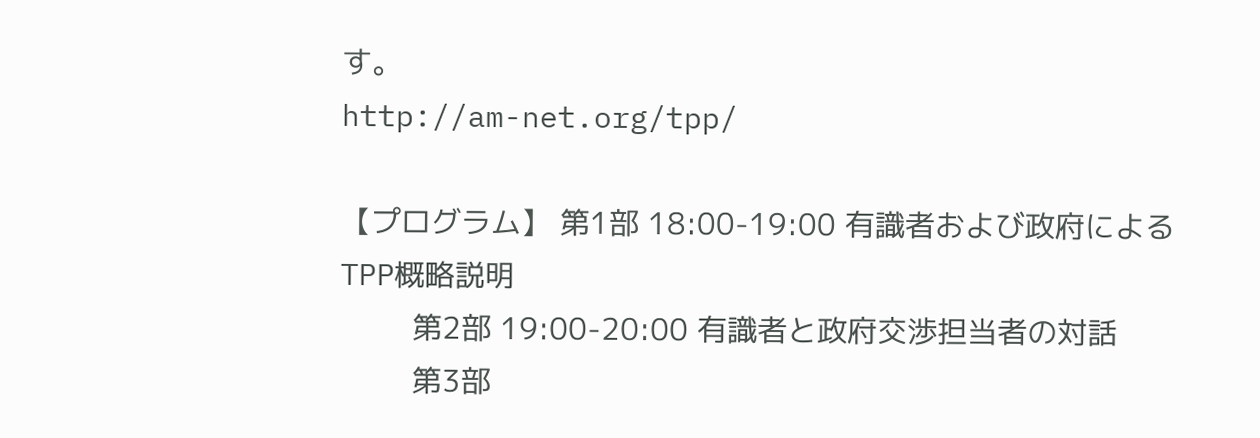す。
http://am-net.org/tpp/

【プログラム】 第1部 18:00-19:00 有識者および政府によるTPP概略説明
        第2部 19:00-20:00 有識者と政府交渉担当者の対話
        第3部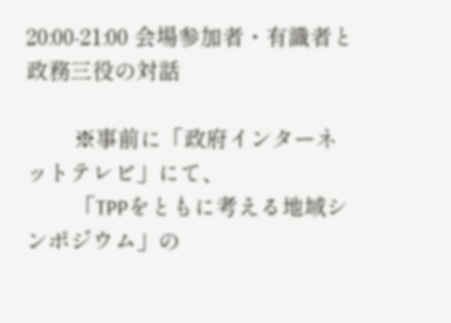20:00-21:00 会場参加者・有識者と政務三役の対話

        ※事前に「政府インターネットテレビ」にて、
        「TPPをともに考える地域シンポジウム」の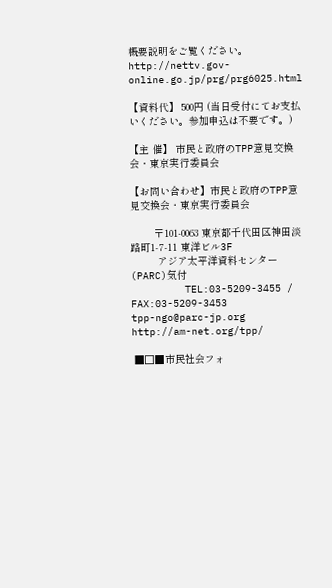概要説明をご覧ください。
http://nettv.gov-online.go.jp/prg/prg6025.html

【資料代】 500円 (当日受付にてお支払いください。参加申込は不要です。)

【主 催】 市民と政府のTPP意見交換会・東京実行委員会

【お問い合わせ】市民と政府のTPP意見交換会・東京実行委員会

        〒101-0063 東京都千代田区神田淡路町1-7-11 東洋ビル3F
         アジア太平洋資料センター(PARC)気付
         TEL:03-5209-3455 / FAX:03-5209-3453
tpp-ngo@parc-jp.org
http://am-net.org/tpp/

 ■□■市民社会フォ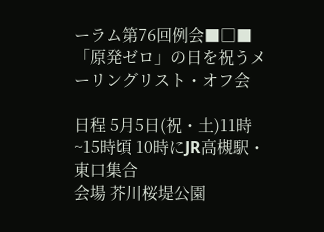ーラム第76回例会■□■
「原発ゼロ」の日を祝うメーリングリスト・オフ会

日程 5月5日(祝・土)11時~15時頃 10時にJR高槻駅・東口集合
会場 芥川桜堤公園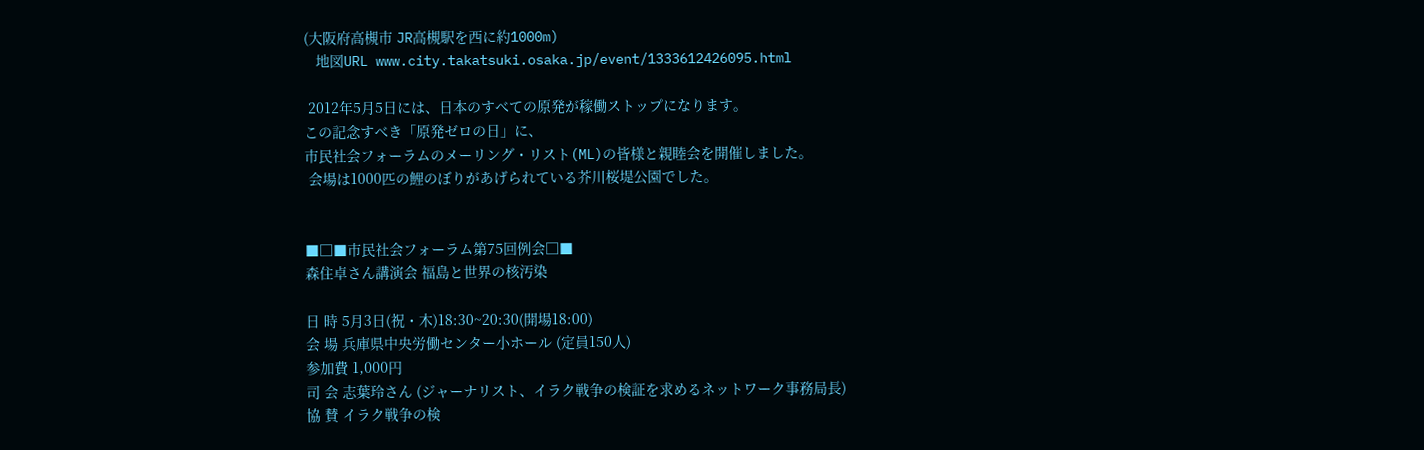(大阪府高槻市 JR高槻駅を西に約1000m)
   地図URL www.city.takatsuki.osaka.jp/event/1333612426095.html

 2012年5月5日には、日本のすべての原発が稼働ストップになります。
この記念すべき「原発ゼロの日」に、
市民社会フォーラムのメーリング・リスト(ML)の皆様と親睦会を開催しました。
 会場は1000匹の鯉のぼりがあげられている芥川桜堤公園でした。


■□■市民社会フォーラム第75回例会□■
森住卓さん講演会 福島と世界の核汚染

日 時 5月3日(祝・木)18:30~20:30(開場18:00)
会 場 兵庫県中央労働センター小ホール (定員150人)
参加費 1,000円
司 会 志葉玲さん (ジャーナリスト、イラク戦争の検証を求めるネットワーク事務局長)
協 賛 イラク戦争の検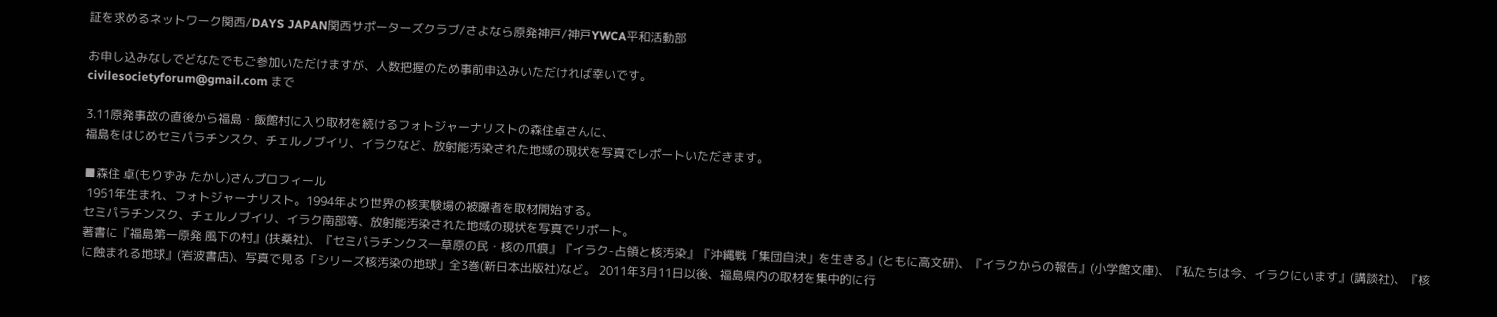証を求めるネットワーク関西/DAYS JAPAN関西サポーターズクラブ/さよなら原発神戸/神戸YWCA平和活動部

お申し込みなしでどなたでもご参加いただけますが、人数把握のため事前申込みいただければ幸いです。
civilesocietyforum@gmail.com まで

3.11原発事故の直後から福島・飯館村に入り取材を続けるフォトジャーナリストの森住卓さんに、
福島をはじめセミパラチンスク、チェルノブイリ、イラクなど、放射能汚染された地域の現状を写真でレポートいただきます。

■森住 卓(もりずみ たかし)さんプロフィール
 1951年生まれ、フォトジャーナリスト。1994年より世界の核実験場の被曝者を取材開始する。
セミパラチンスク、チェルノブイリ、イラク南部等、放射能汚染された地域の現状を写真でリポート。
著書に『福島第一原発 風下の村』(扶桑社)、『セミパラチンクス―草原の民・核の爪痕』『イラク-占領と核汚染』『沖縄戦「集団自決」を生きる』(ともに高文研)、『イラクからの報告』(小学館文庫)、『私たちは今、イラクにいます』(講談社)、『核に蝕まれる地球』(岩波書店)、写真で見る「シリーズ核汚染の地球」全3巻(新日本出版社)など。 2011年3月11日以後、福島県内の取材を集中的に行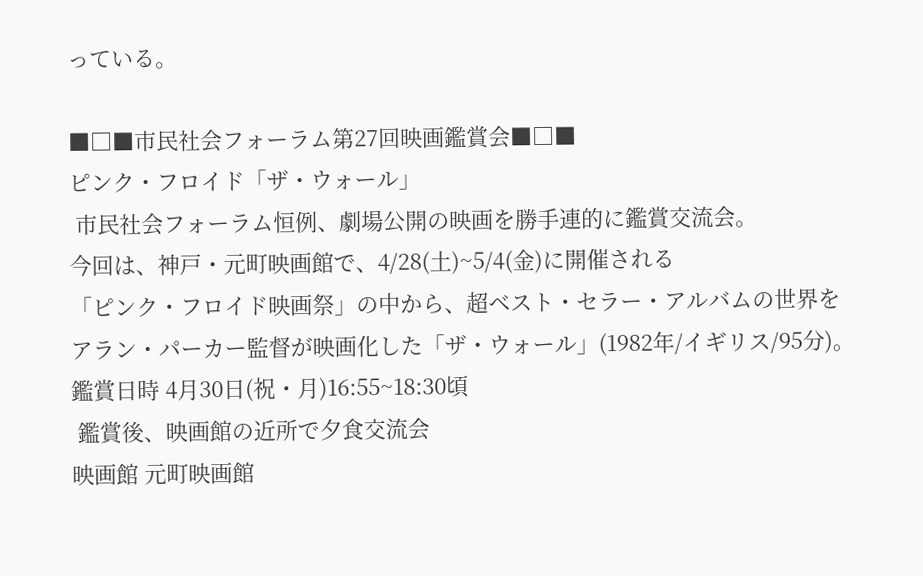っている。

■□■市民社会フォーラム第27回映画鑑賞会■□■
ピンク・フロイド「ザ・ウォール」
 市民社会フォーラム恒例、劇場公開の映画を勝手連的に鑑賞交流会。
今回は、神戸・元町映画館で、4/28(土)~5/4(金)に開催される
「ピンク・フロイド映画祭」の中から、超ベスト・セラー・アルバムの世界を
アラン・パーカー監督が映画化した「ザ・ウォール」(1982年/イギリス/95分)。
鑑賞日時 4月30日(祝・月)16:55~18:30頃
 鑑賞後、映画館の近所で夕食交流会
映画館 元町映画館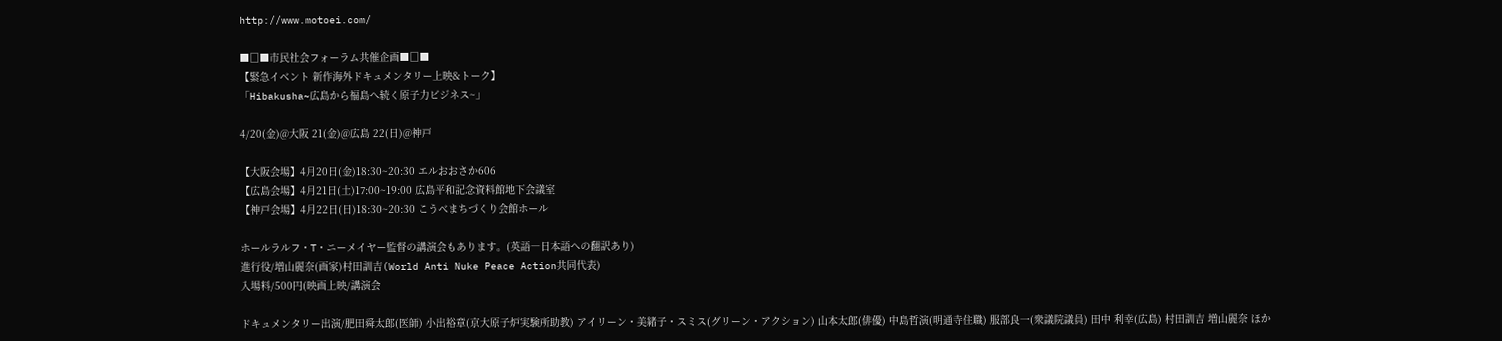http://www.motoei.com/

■□■市民社会フォーラム共催企画■□■
【緊急イベント 新作海外ドキュメンタリー上映&トーク】
「Hibakusha~広島から福島へ続く原子力ビジネス~」

4/20(金)@大阪 21(金)@広島 22(日)@神戸

【大阪会場】4月20日(金)18:30~20:30 エルおおさか606
【広島会場】4月21日(土)17:00~19:00 広島平和記念資料館地下会議室
【神戸会場】4月22日(日)18:30~20:30 こうべまちづくり会館ホール

ホールラルフ・T・ニーメイヤー監督の講演会もあります。(英語―日本語への翻訳あり)
進行役/増山麗奈(画家)村田訓吉(World Anti Nuke Peace Action共同代表)
入場料/500円(映画上映/講演会

ドキュメンタリー出演/肥田舜太郎(医師) 小出裕章(京大原子炉実験所助教) アイリーン・美緒子・スミス(グリーン・アクション) 山本太郎(俳優) 中島哲演(明通寺住職) 服部良一(衆議院議員) 田中 利幸(広島) 村田訓吉 増山麗奈 ほか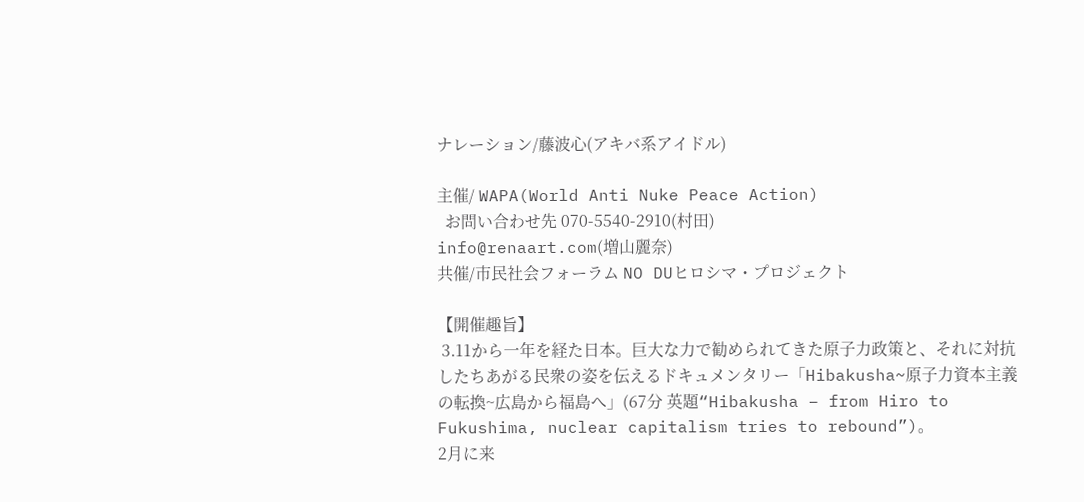ナレーション/藤波心(アキバ系アイドル)

主催/ WAPA(World Anti Nuke Peace Action)
  お問い合わせ先 070-5540-2910(村田)
info@renaart.com(増山麗奈)
共催/市民社会フォーラム NO DUヒロシマ・プロジェクト

【開催趣旨】
 3.11から一年を経た日本。巨大な力で勧められてきた原子力政策と、それに対抗したちあがる民衆の姿を伝えるドキュメンタリー「Hibakusha~原子力資本主義の転換~広島から福島へ」(67分 英題“Hibakusha – from Hiro to Fukushima, nuclear capitalism tries to rebound”)。
2月に来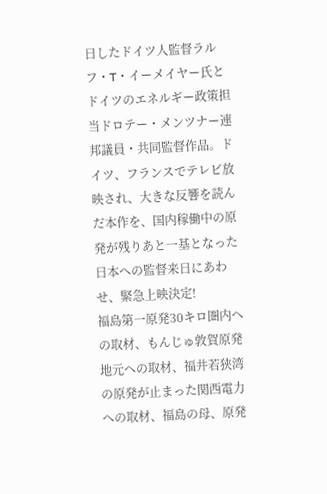日したドイツ人監督ラルフ・T・イーメイヤー氏とドイツのエネルギー政策担当ドロテー・メンツナー連邦議員・共同監督作品。ドイツ、フランスでテレビ放映され、大きな反響を読んだ本作を、国内稼働中の原発が残りあと一基となった日本への監督来日にあわせ、緊急上映決定!
福島第一原発30キロ圏内への取材、もんじゅ敦賀原発地元への取材、福井若狭湾の原発が止まった関西電力への取材、福島の母、原発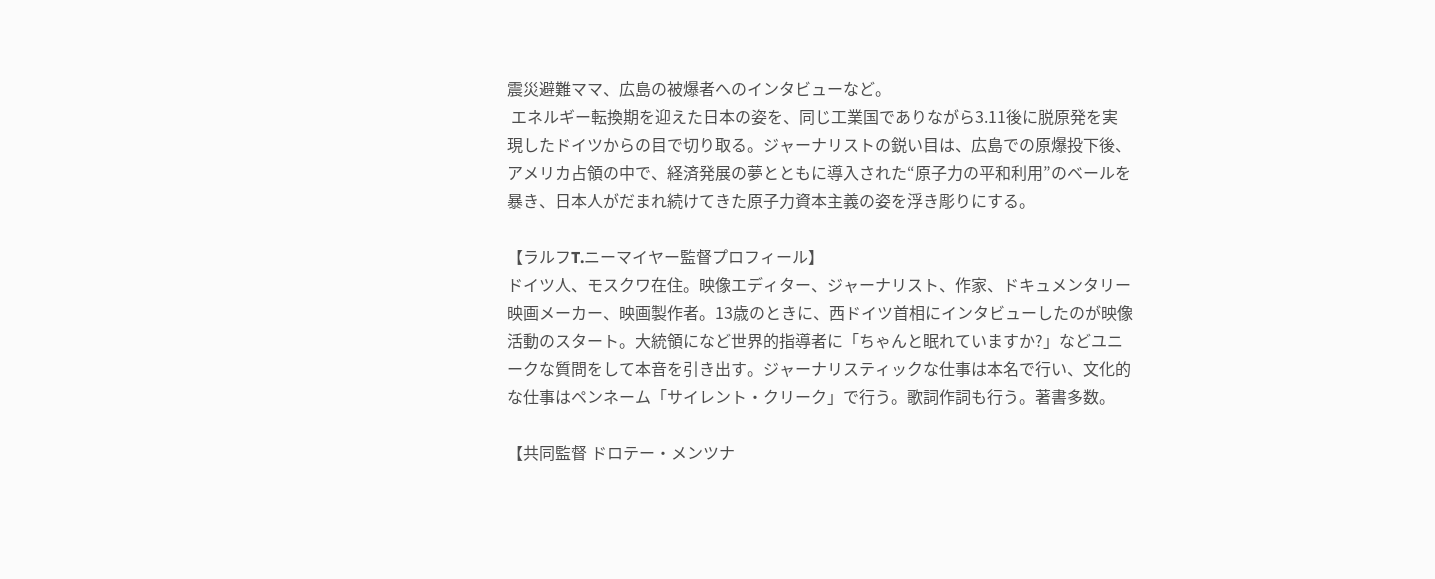震災避難ママ、広島の被爆者へのインタビューなど。
 エネルギー転換期を迎えた日本の姿を、同じ工業国でありながら3.11後に脱原発を実現したドイツからの目で切り取る。ジャーナリストの鋭い目は、広島での原爆投下後、アメリカ占領の中で、経済発展の夢とともに導入された“原子力の平和利用”のベールを暴き、日本人がだまれ続けてきた原子力資本主義の姿を浮き彫りにする。

【ラルフT.ニーマイヤー監督プロフィール】
ドイツ人、モスクワ在住。映像エディター、ジャーナリスト、作家、ドキュメンタリー映画メーカー、映画製作者。13歳のときに、西ドイツ首相にインタビューしたのが映像活動のスタート。大統領になど世界的指導者に「ちゃんと眠れていますか?」などユニークな質問をして本音を引き出す。ジャーナリスティックな仕事は本名で行い、文化的な仕事はペンネーム「サイレント・クリーク」で行う。歌詞作詞も行う。著書多数。

【共同監督 ドロテー・メンツナ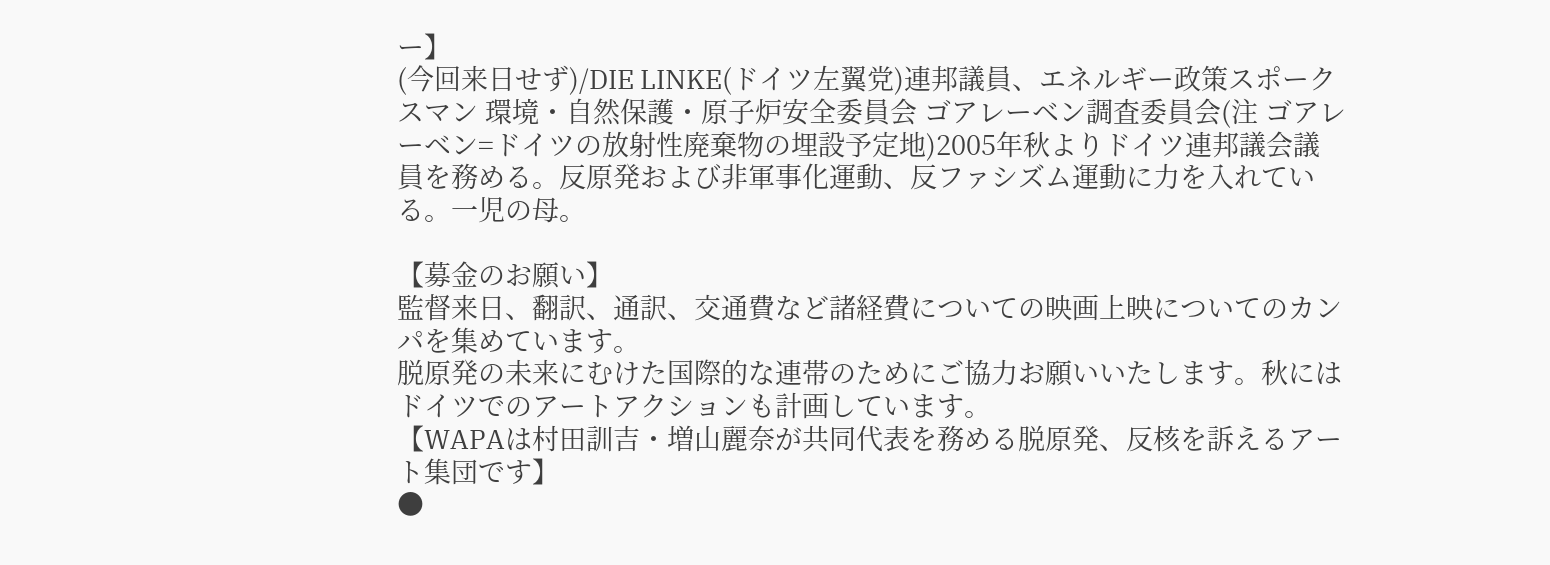ー】
(今回来日せず)/DIE LINKE(ドイツ左翼党)連邦議員、エネルギー政策スポークスマン 環境・自然保護・原子炉安全委員会 ゴアレーベン調査委員会(注 ゴアレーベン=ドイツの放射性廃棄物の埋設予定地)2005年秋よりドイツ連邦議会議員を務める。反原発および非軍事化運動、反ファシズム運動に力を入れている。一児の母。

【募金のお願い】
監督来日、翻訳、通訳、交通費など諸経費についての映画上映についてのカンパを集めています。
脱原発の未来にむけた国際的な連帯のためにご協力お願いいたします。秋にはドイツでのアートアクションも計画しています。
【WAPAは村田訓吉・増山麗奈が共同代表を務める脱原発、反核を訴えるアート集団です】
●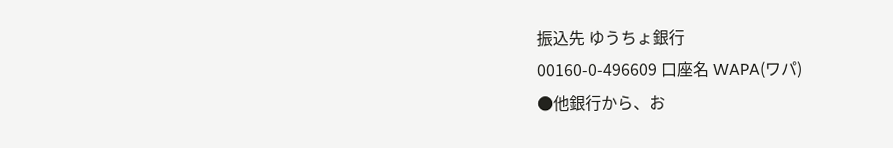振込先 ゆうちょ銀行
00160-0-496609 口座名 WAPA(ワパ)
●他銀行から、お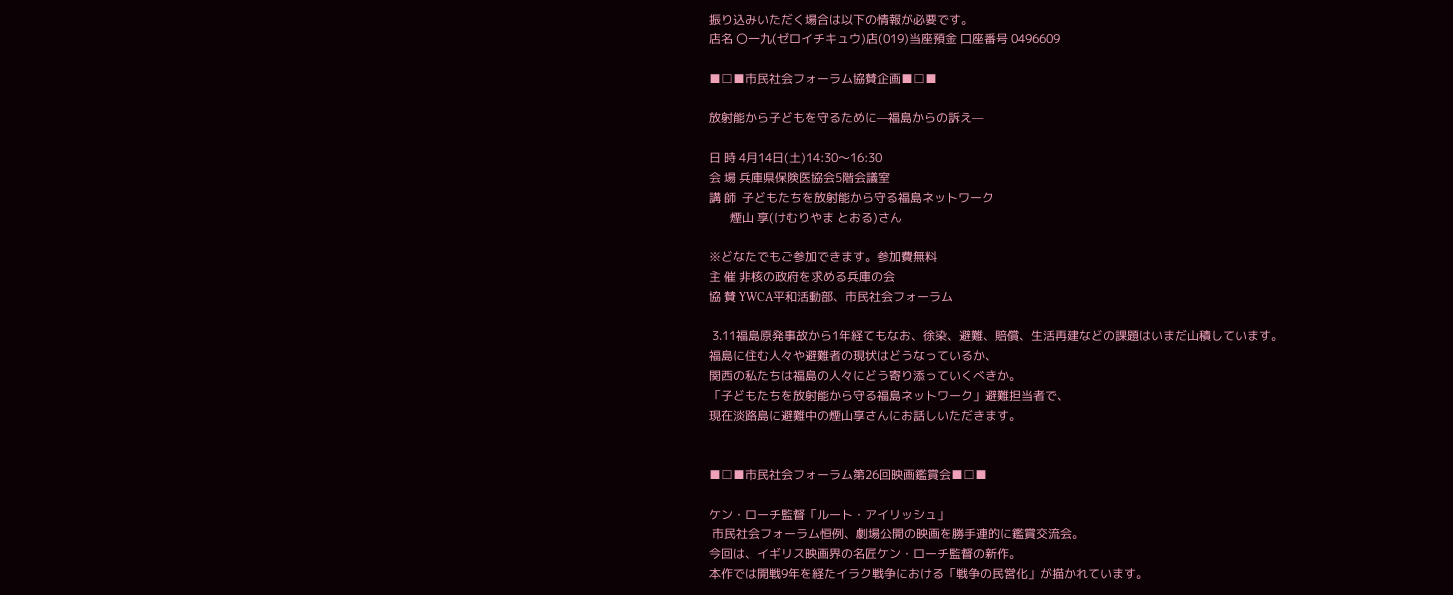振り込みいただく場合は以下の情報が必要です。
店名 〇一九(ゼロイチキュウ)店(019)当座預金 口座番号 0496609

■□■市民社会フォーラム協賛企画■□■

放射能から子どもを守るために—福島からの訴え—

日 時 4月14日(土)14:30〜16:30
会 場 兵庫県保険医協会5階会議室
講 師  子どもたちを放射能から守る福島ネットワーク
       煙山 享(けむりやま とおる)さん

※どなたでもご参加できます。参加費無料
主 催 非核の政府を求める兵庫の会
協 賛 YWCA平和活動部、市民社会フォーラム

 3.11福島原発事故から1年経てもなお、徐染、避難、賠償、生活再建などの課題はいまだ山積しています。
福島に住む人々や避難者の現状はどうなっているか、
関西の私たちは福島の人々にどう寄り添っていくべきか。
「子どもたちを放射能から守る福島ネットワーク」避難担当者で、
現在淡路島に避難中の煙山享さんにお話しいただきます。


■□■市民社会フォーラム第26回映画鑑賞会■□■

ケン・ローチ監督「ルート・アイリッシュ」
 市民社会フォーラム恒例、劇場公開の映画を勝手連的に鑑賞交流会。
今回は、イギリス映画界の名匠ケン・ローチ監督の新作。
本作では開戦9年を経たイラク戦争における「戦争の民営化」が描かれています。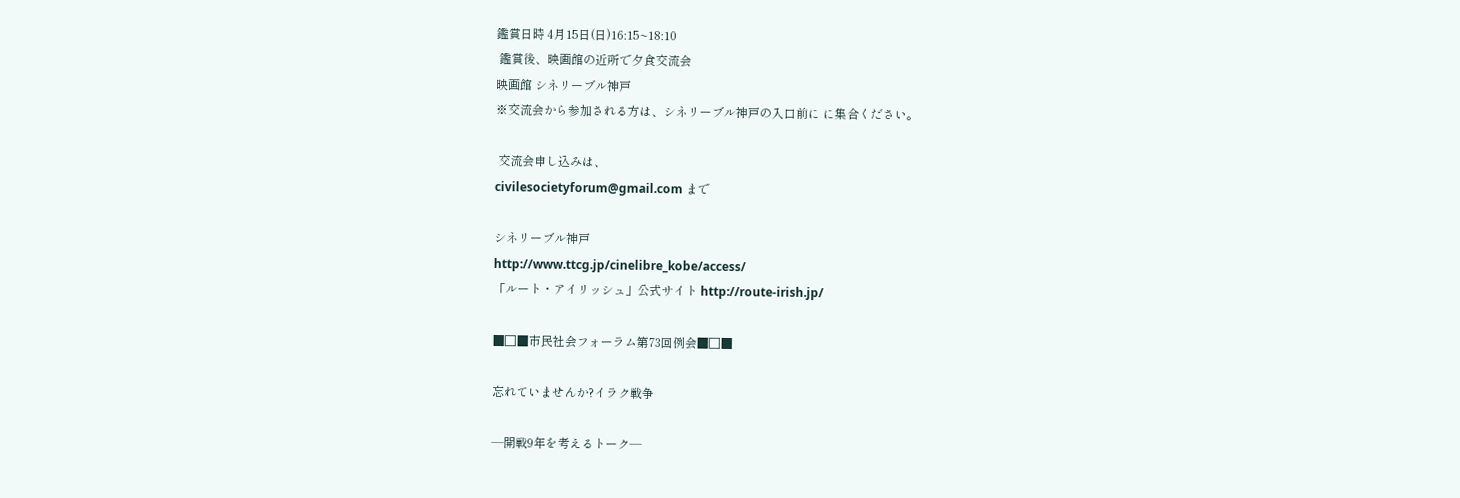鑑賞日時 4月15日(日)16:15~18:10
 鑑賞後、映画館の近所で夕食交流会
映画館 シネリーブル神戸
※交流会から参加される方は、シネリーブル神戸の入口前に に集合ください。

 交流会申し込みは、
civilesocietyforum@gmail.com まで

シネリーブル神戸
http://www.ttcg.jp/cinelibre_kobe/access/
「ルート・アイリッシュ」公式サイト http://route-irish.jp/

■□■市民社会フォーラム第73回例会■□■

忘れていませんか?イラク戦争

―開戦9年を考えるトーク―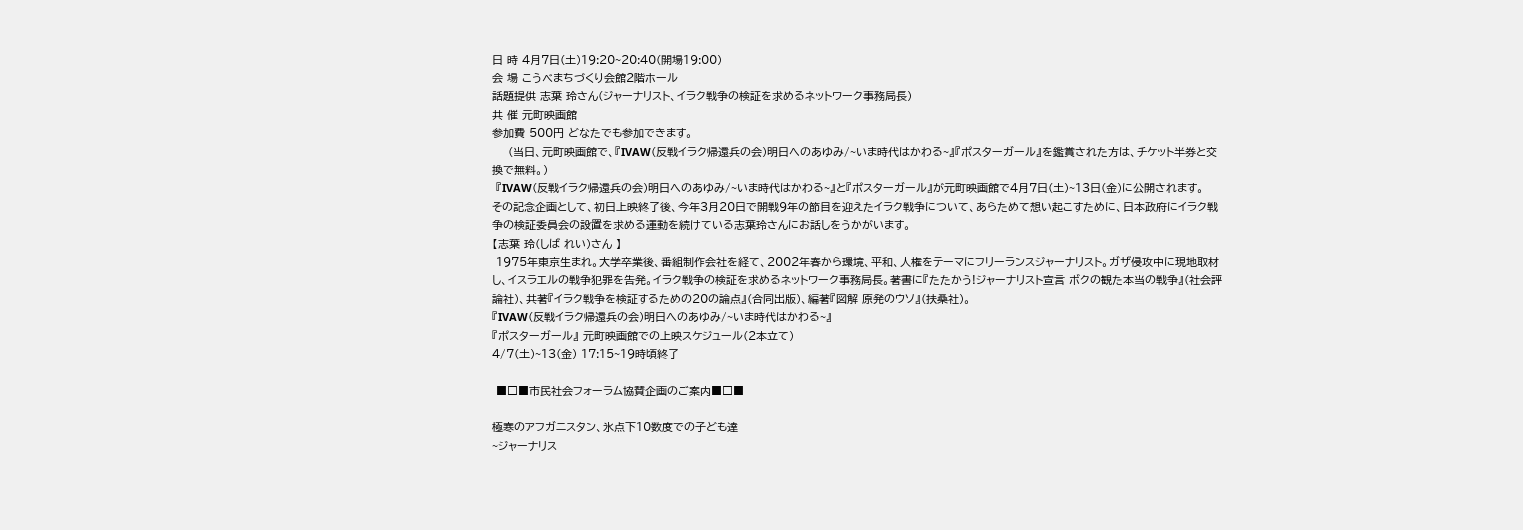日 時 4月7日(土)19:20~20:40(開場19:00)
会 場 こうべまちづくり会館2階ホール
話題提供 志葉 玲さん(ジャーナリスト、イラク戦争の検証を求めるネットワーク事務局長)
共 催 元町映画館
参加費 500円 どなたでも参加できます。
    (当日、元町映画館で、『IVAW(反戦イラク帰還兵の会)明日へのあゆみ/~いま時代はかわる~』『ポスターガール』を鑑賞された方は、チケット半券と交換で無料。)
 『IVAW(反戦イラク帰還兵の会)明日へのあゆみ/~いま時代はかわる~』と『ポスターガール』が元町映画館で4月7日(土)~13日(金)に公開されます。
その記念企画として、初日上映終了後、今年3月20日で開戦9年の節目を迎えたイラク戦争について、あらためて想い起こすために、日本政府にイラク戦争の検証委員会の設置を求める運動を続けている志葉玲さんにお話しをうかがいます。
【志葉 玲(しば れい)さん 】
 1975年東京生まれ。大学卒業後、番組制作会社を経て、2002年春から環境、平和、人権をテーマにフリーランスジャーナリスト。ガザ侵攻中に現地取材し、イスラエルの戦争犯罪を告発。イラク戦争の検証を求めるネットワーク事務局長。著書に『たたかう!ジャーナリスト宣言 ボクの観た本当の戦争』(社会評論社)、共著『イラク戦争を検証するための20の論点』(合同出版)、編著『図解 原発のウソ』(扶桑社)。
『IVAW(反戦イラク帰還兵の会)明日へのあゆみ/~いま時代はかわる~』
『ポスターガール』 元町映画館での上映スケジュール(2本立て)
4/7(土)~13(金) 17:15~19時頃終了

 ■□■市民社会フォーラム協賛企画のご案内■□■

極寒のアフガニスタン、氷点下10数度での子ども達
~ジャーナリス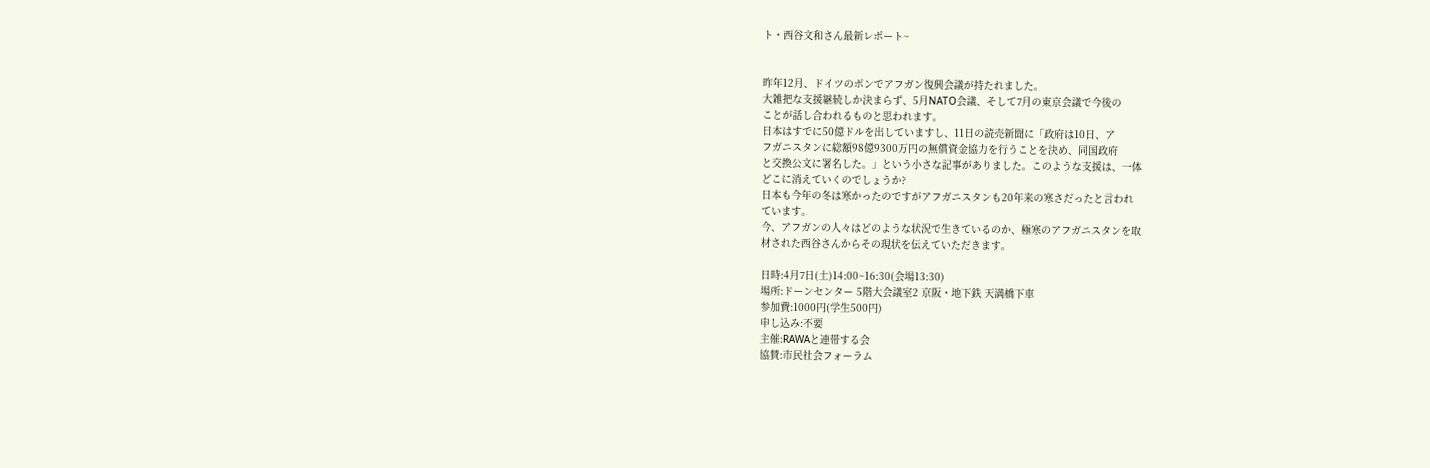ト・西谷文和さん最新レポート~


昨年12月、ドイツのボンでアフガン復興会議が持たれました。
大雑把な支援継続しか決まらず、5月NATO会議、そして7月の東京会議で今後の
ことが話し合われるものと思われます。
日本はすでに50億ドルを出していますし、11日の読売新聞に「政府は10日、ア
フガニスタンに総額98億9300万円の無償資金協力を行うことを決め、同国政府
と交換公文に署名した。」という小さな記事がありました。このような支援は、一体
どこに消えていくのでしょうか?
日本も今年の冬は寒かったのですがアフガニスタンも20年来の寒さだったと言われ
ています。
今、アフガンの人々はどのような状況で生きているのか、極寒のアフガニスタンを取
材された西谷さんからその現状を伝えていただきます。

日時:4月7日(土)14:00~16:30(会場13:30)
場所:ドーンセンター 5階大会議室2 京阪・地下鉄 天満橋下車
参加費:1000円(学生500円)
申し込み:不要
主催:RAWAと連帯する会
協賛:市民社会フォーラム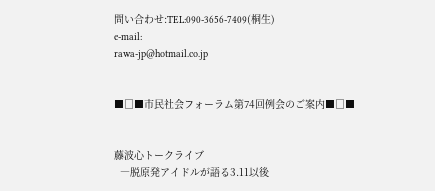問い合わせ:TEL:090-3656-7409(桐生)
e-mail:
rawa-jp@hotmail.co.jp


■□■市民社会フォーラム第74回例会のご案内■□■


藤波心トークライブ
  ―脱原発アイドルが語る3.11以後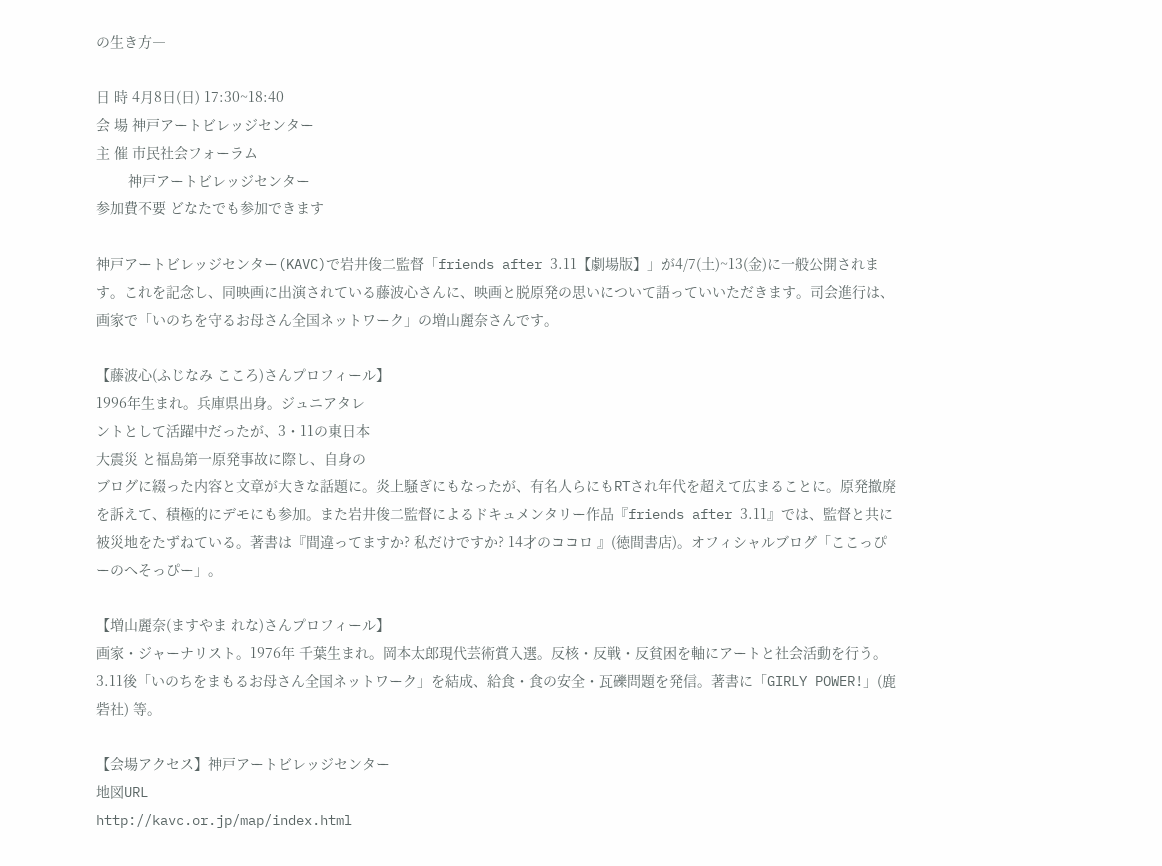の生き方―

日 時 4月8日(日) 17:30~18:40
会 場 神戸アートビレッジセンター
主 催 市民社会フォーラム
        神戸アートビレッジセンター
参加費不要 どなたでも参加できます

神戸アートビレッジセンター(KAVC)で岩井俊二監督「friends after 3.11【劇場版】」が4/7(土)~13(金)に一般公開されます。これを記念し、同映画に出演されている藤波心さんに、映画と脱原発の思いについて語っていいただきます。司会進行は、画家で「いのちを守るお母さん全国ネットワーク」の増山麗奈さんです。

【藤波心(ふじなみ こころ)さんプロフィール】
1996年生まれ。兵庫県出身。ジュニアタレ
ントとして活躍中だったが、3・11の東日本
大震災 と福島第一原発事故に際し、自身の
ブログに綴った内容と文章が大きな話題に。炎上騒ぎにもなったが、有名人らにもRTされ年代を超えて広まることに。原発撤廃を訴えて、積極的にデモにも参加。また岩井俊二監督によるドキュメンタリー作品『friends after 3.11』では、監督と共に被災地をたずねている。著書は『間違ってますか? 私だけですか? 14才のココロ 』(徳間書店)。オフィシャルブログ「ここっぴーのへそっぴー」。

【増山麗奈(ますやま れな)さんプロフィール】
画家・ジャーナリスト。1976年 千葉生まれ。岡本太郎現代芸術賞入選。反核・反戦・反貧困を軸にアートと社会活動を行う。3.11後「いのちをまもるお母さん全国ネットワーク」を結成、給食・食の安全・瓦礫問題を発信。著書に「GIRLY POWER!」(鹿砦社) 等。

【会場アクセス】神戸アートビレッジセンター
地図URL
http://kavc.or.jp/map/index.html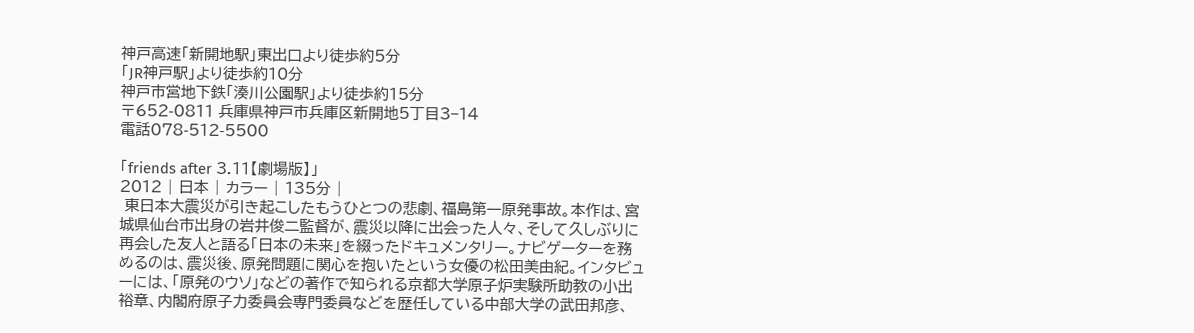神戸高速「新開地駅」東出口より徒歩約5分
「JR神戸駅」より徒歩約10分
神戸市営地下鉄「湊川公園駅」より徒歩約15分
〒652-0811 兵庫県神戸市兵庫区新開地5丁目3−14
電話078-512-5500

「friends after 3.11【劇場版】」
2012 | 日本 | カラー | 135分 |
 東日本大震災が引き起こしたもうひとつの悲劇、福島第一原発事故。本作は、宮城県仙台市出身の岩井俊二監督が、震災以降に出会った人々、そして久しぶりに再会した友人と語る「日本の未来」を綴ったドキュメンタリー。ナビゲーターを務めるのは、震災後、原発問題に関心を抱いたという女優の松田美由紀。インタビューには、「原発のウソ」などの著作で知られる京都大学原子炉実験所助教の小出裕章、内閣府原子力委員会専門委員などを歴任している中部大学の武田邦彦、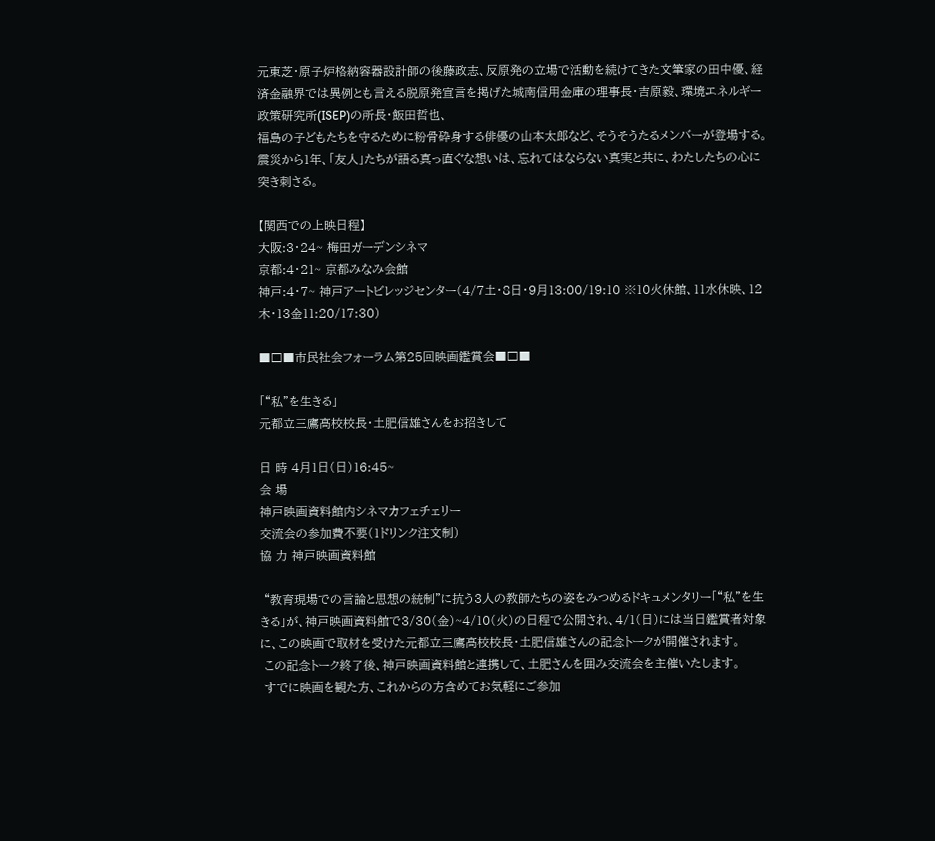元東芝・原子炉格納容器設計師の後藤政志、反原発の立場で活動を続けてきた文筆家の田中優、経済金融界では異例とも言える脱原発宣言を掲げた城南信用金庫の理事長・吉原毅、環境エネルギー政策研究所(ISEP)の所長・飯田哲也、
福島の子どもたちを守るために粉骨砕身する俳優の山本太郎など、そうそうたるメンバーが登場する。震災から1年、「友人」たちが語る真っ直ぐな想いは、忘れてはならない真実と共に、わたしたちの心に突き刺さる。

【関西での上映日程】
大阪:3・24~ 梅田ガーデンシネマ
京都:4・21~ 京都みなみ会館
神戸:4・7~ 神戸アートビレッジセンター(4/7土・8日・9月13:00/19:10 ※10火休館、11水休映、12木・13金11:20/17:30)

■□■市民社会フォーラム第25回映画鑑賞会■□■

「“私”を生きる」
元都立三鷹高校校長・土肥信雄さんをお招きして

日 時 4月1日(日)16:45~
会 場
神戸映画資料館内シネマカフェチェリー
交流会の参加費不要(1ドリンク注文制)
協 力 神戸映画資料館

 “教育現場での言論と思想の統制”に抗う3人の教師たちの姿をみつめるドキュメンタリー「“私”を生きる」が、神戸映画資料館で3/30(金)~4/10(火)の日程で公開され、4/1(日)には当日鑑賞者対象に、この映画で取材を受けた元都立三鷹高校校長・土肥信雄さんの記念トークが開催されます。
 この記念トーク終了後、神戸映画資料館と連携して、土肥さんを囲み交流会を主催いたします。
 すでに映画を観た方、これからの方含めてお気軽にご参加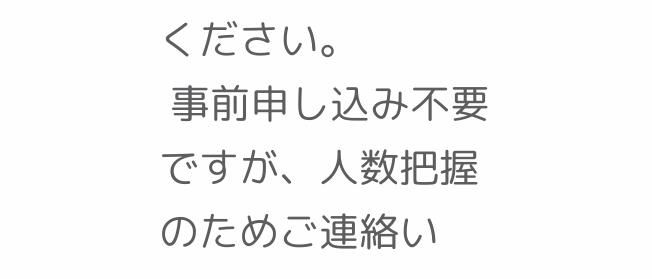ください。
 事前申し込み不要ですが、人数把握のためご連絡い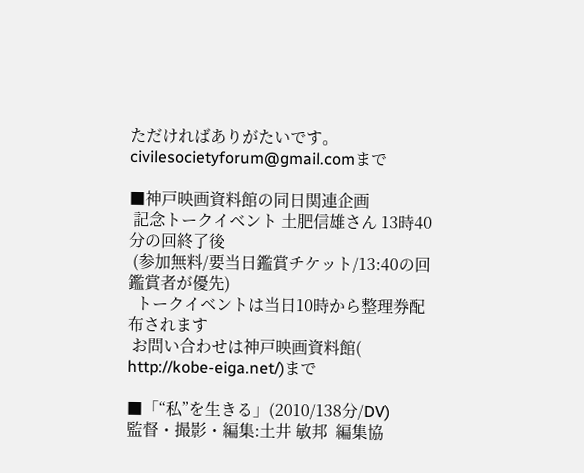ただければありがたいです。
civilesocietyforum@gmail.comまで

■神戸映画資料館の同日関連企画
 記念トークイベント 土肥信雄さん 13時40分の回終了後
 (参加無料/要当日鑑賞チケット/13:40の回鑑賞者が優先)
  トークイベントは当日10時から整理券配布されます
 お問い合わせは神戸映画資料館(
http://kobe-eiga.net/)まで

■「“私”を生きる」(2010/138分/DV)
監督・撮影・編集:土井 敏邦  編集協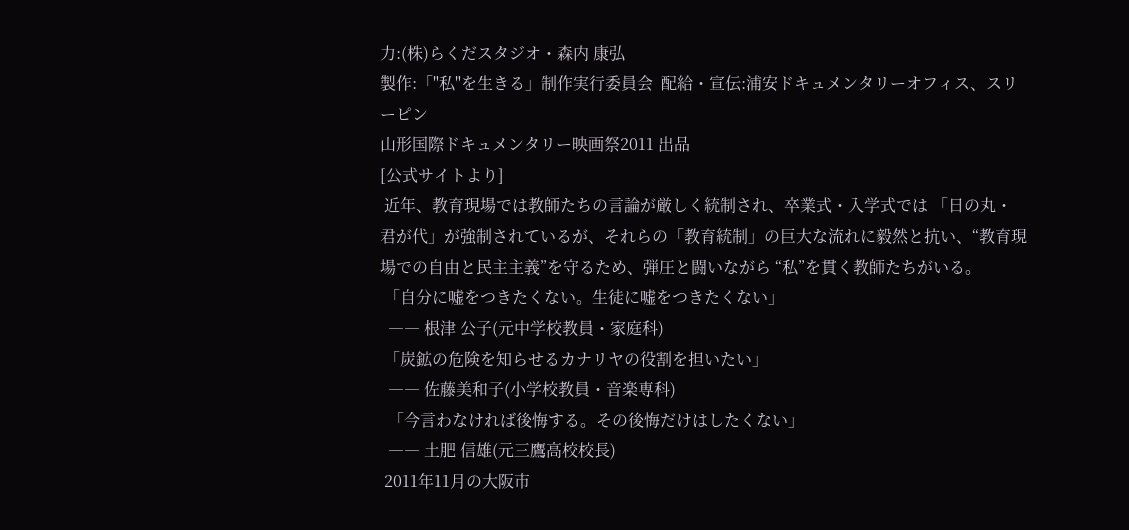力:(株)らくだスタジオ・森内 康弘
製作:「"私"を生きる」制作実行委員会  配給・宣伝:浦安ドキュメンタリーオフィス、スリーピン
山形国際ドキュメンタリー映画祭2011 出品
[公式サイトより]
 近年、教育現場では教師たちの言論が厳しく統制され、卒業式・入学式では 「日の丸・君が代」が強制されているが、それらの「教育統制」の巨大な流れに毅然と抗い、“教育現場での自由と民主主義”を守るため、弾圧と闘いながら “私”を貫く教師たちがいる。
 「自分に嘘をつきたくない。生徒に嘘をつきたくない」
  ―― 根津 公子(元中学校教員・家庭科)
 「炭鉱の危険を知らせるカナリヤの役割を担いたい」
  ―― 佐藤美和子(小学校教員・音楽専科)
  「今言わなければ後悔する。その後悔だけはしたくない」
  ―― 土肥 信雄(元三鷹高校校長)
 2011年11月の大阪市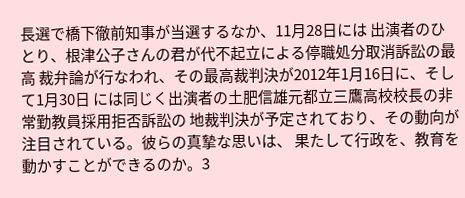長選で橋下徹前知事が当選するなか、11月28日には 出演者のひとり、根津公子さんの君が代不起立による停職処分取消訴訟の最高 裁弁論が行なわれ、その最高裁判決が2012年1月16日に、そして1月30日 には同じく出演者の土肥信雄元都立三鷹高校校長の非常勤教員採用拒否訴訟の 地裁判決が予定されており、その動向が注目されている。彼らの真摯な思いは、 果たして行政を、教育を動かすことができるのか。3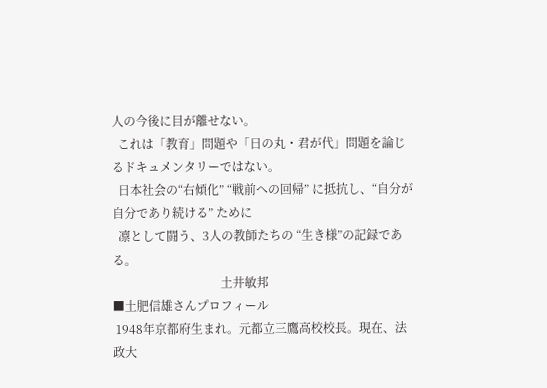人の今後に目が離せない。
  これは「教育」問題や「日の丸・君が代」問題を論じるドキュメンタリーではない。
  日本社会の“右傾化” “戦前への回帰” に抵抗し、“自分が自分であり続ける” ために
  凛として闘う、3人の教師たちの “生き様”の記録である。
                                    土井敏邦
■土肥信雄さんプロフィール
 1948年京都府生まれ。元都立三鷹高校校長。現在、法政大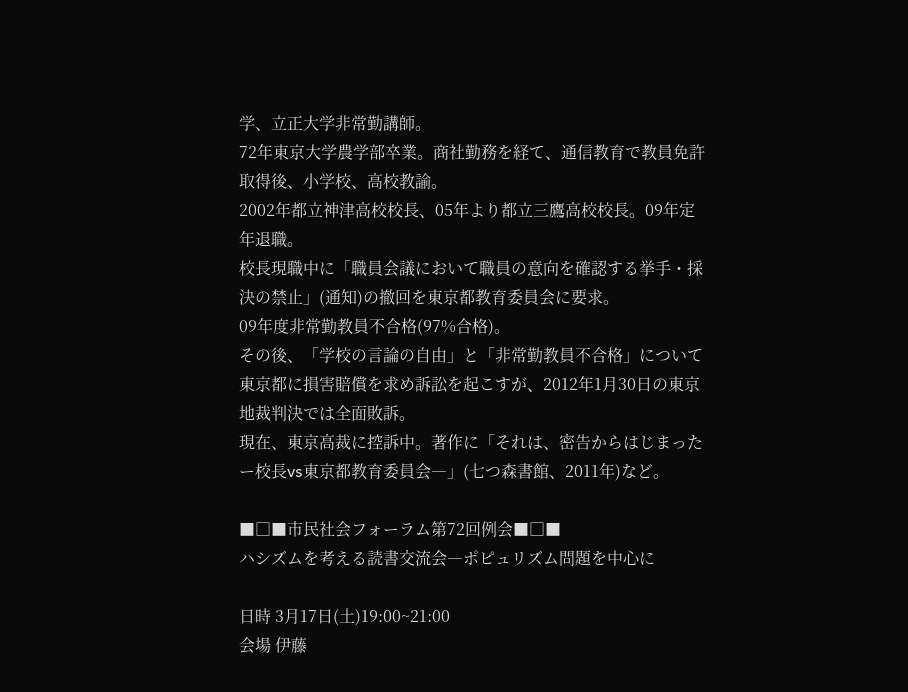学、立正大学非常勤講師。
72年東京大学農学部卒業。商社勤務を経て、通信教育で教員免許取得後、小学校、高校教諭。
2002年都立神津高校校長、05年より都立三鷹高校校長。09年定年退職。
校長現職中に「職員会議において職員の意向を確認する挙手・採決の禁止」(通知)の撤回を東京都教育委員会に要求。
09年度非常勤教員不合格(97%合格)。
その後、「学校の言論の自由」と「非常勤教員不合格」について東京都に損害賠償を求め訴訟を起こすが、2012年1月30日の東京地裁判決では全面敗訴。
現在、東京高裁に控訴中。著作に「それは、密告からはじまったー校長vs東京都教育委員会―」(七つ森書館、2011年)など。

■□■市民社会フォーラム第72回例会■□■
ハシズムを考える読書交流会―ポピュリズム問題を中心に

日時 3月17日(土)19:00~21:00
会場 伊藤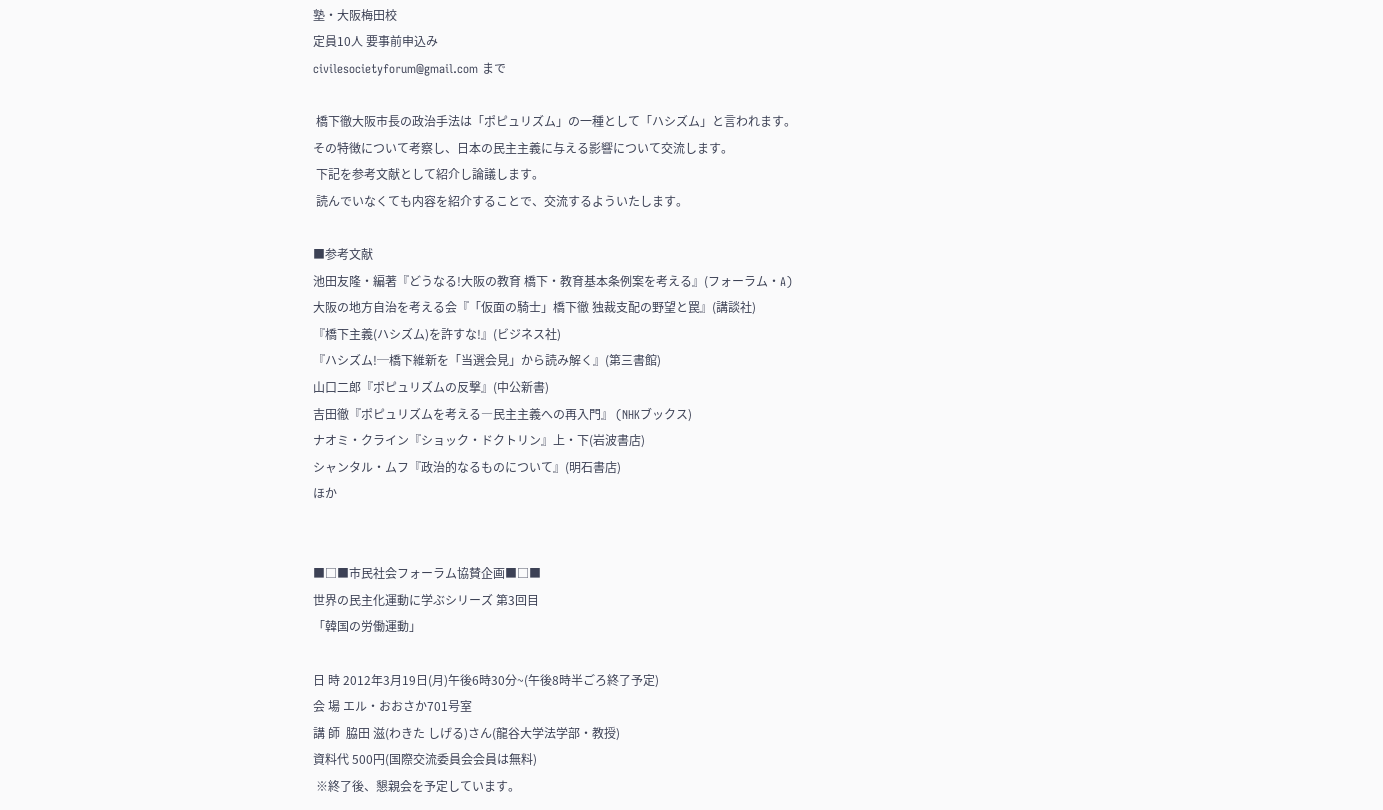塾・大阪梅田校
定員10人 要事前申込み
civilesocietyforum@gmail.com まで

 橋下徹大阪市長の政治手法は「ポピュリズム」の一種として「ハシズム」と言われます。
その特徴について考察し、日本の民主主義に与える影響について交流します。
 下記を参考文献として紹介し論議します。
 読んでいなくても内容を紹介することで、交流するよういたします。

■参考文献
池田友隆・編著『どうなる!大阪の教育 橋下・教育基本条例案を考える』(フォーラム・A)
大阪の地方自治を考える会『「仮面の騎士」橋下徹 独裁支配の野望と罠』(講談社)
『橋下主義(ハシズム)を許すな!』(ビジネス社)
『ハシズム!─橋下維新を「当選会見」から読み解く』(第三書館)
山口二郎『ポピュリズムの反撃』(中公新書)
吉田徹『ポピュリズムを考える―民主主義への再入門』 (NHKブックス)
ナオミ・クライン『ショック・ドクトリン』上・下(岩波書店)
シャンタル・ムフ『政治的なるものについて』(明石書店)
ほか


■□■市民社会フォーラム協賛企画■□■
世界の民主化運動に学ぶシリーズ 第3回目
「韓国の労働運動」

日 時 2012年3月19日(月)午後6時30分~(午後8時半ごろ終了予定)
会 場 エル・おおさか701号室
講 師  脇田 滋(わきた しげる)さん(龍谷大学法学部・教授)
資料代 500円(国際交流委員会会員は無料)
 ※終了後、懇親会を予定しています。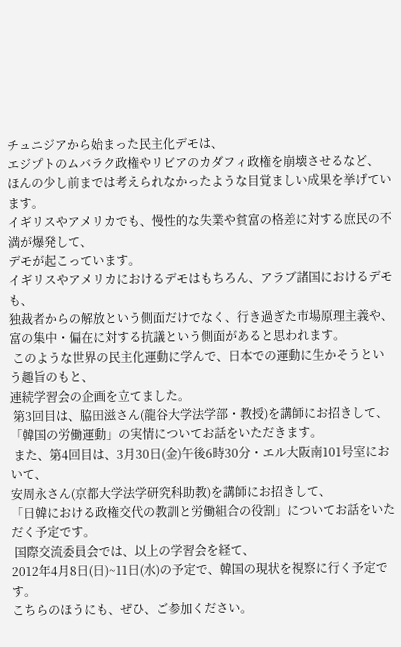チュニジアから始まった民主化デモは、
エジプトのムバラク政権やリビアのカダフィ政権を崩壊させるなど、
ほんの少し前までは考えられなかったような目覚ましい成果を挙げています。
イギリスやアメリカでも、慢性的な失業や貧富の格差に対する庶民の不満が爆発して、
デモが起こっています。
イギリスやアメリカにおけるデモはもちろん、アラブ諸国におけるデモも、
独裁者からの解放という側面だけでなく、行き過ぎた市場原理主義や、
富の集中・偏在に対する抗議という側面があると思われます。
 このような世界の民主化運動に学んで、日本での運動に生かそうという趣旨のもと、
連続学習会の企画を立てました。
 第3回目は、脇田滋さん(龍谷大学法学部・教授)を講師にお招きして、
「韓国の労働運動」の実情についてお話をいただきます。
 また、第4回目は、3月30日(金)午後6時30分・エル大阪南101号室において、
安周永さん(京都大学法学研究科助教)を講師にお招きして、
「日韓における政権交代の教訓と労働組合の役割」についてお話をいただく予定です。
 国際交流委員会では、以上の学習会を経て、
2012年4月8日(日)~11日(水)の予定で、韓国の現状を視察に行く予定です。
こちらのほうにも、ぜひ、ご参加ください。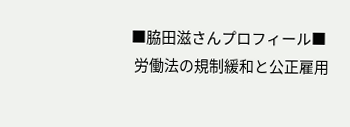■脇田滋さんプロフィール■
 労働法の規制緩和と公正雇用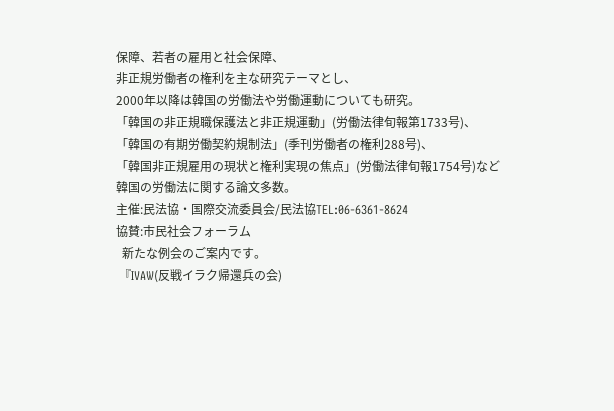保障、若者の雇用と社会保障、
非正規労働者の権利を主な研究テーマとし、
2000年以降は韓国の労働法や労働運動についても研究。
「韓国の非正規職保護法と非正規運動」(労働法律旬報第1733号)、
「韓国の有期労働契約規制法」(季刊労働者の権利288号)、
「韓国非正規雇用の現状と権利実現の焦点」(労働法律旬報1754号)など
韓国の労働法に関する論文多数。
主催:民法協・国際交流委員会/民法協TEL:06-6361-8624
協賛:市民社会フォーラム
  新たな例会のご案内です。
 『IVAW(反戦イラク帰還兵の会)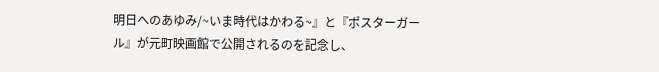明日へのあゆみ/~いま時代はかわる~』と『ポスターガール』が元町映画館で公開されるのを記念し、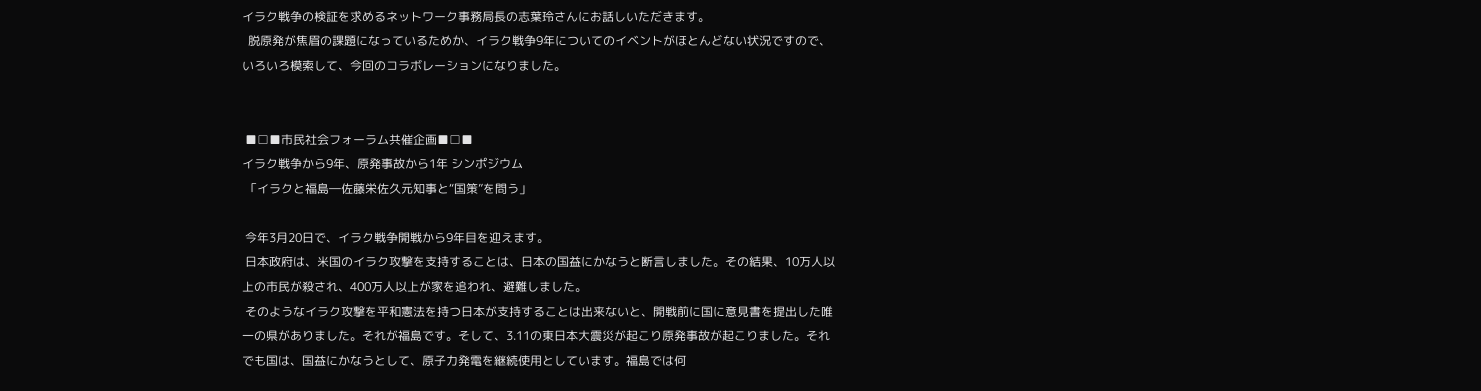イラク戦争の検証を求めるネットワーク事務局長の志葉玲さんにお話しいただきます。
  脱原発が焦眉の課題になっているためか、イラク戦争9年についてのイベントがほとんどない状況ですので、いろいろ模索して、今回のコラボレーションになりました。


 ■□■市民社会フォーラム共催企画■□■
イラク戦争から9年、原発事故から1年 シンポジウム
 「イラクと福島―佐藤栄佐久元知事と“国策”を問う」

 今年3月20日で、イラク戦争開戦から9年目を迎えます。
 日本政府は、米国のイラク攻撃を支持することは、日本の国益にかなうと断言しました。その結果、10万人以上の市民が殺され、400万人以上が家を追われ、避難しました。
 そのようなイラク攻撃を平和憲法を持つ日本が支持することは出来ないと、開戦前に国に意見書を提出した唯一の県がありました。それが福島です。そして、3.11の東日本大震災が起こり原発事故が起こりました。それでも国は、国益にかなうとして、原子力発電を継続使用としています。福島では何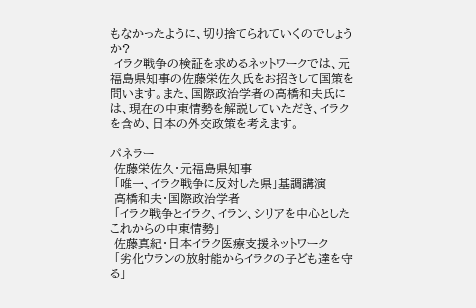もなかったように、切り捨てられていくのでしょうか?
 イラク戦争の検証を求めるネットワークでは、元福島県知事の佐藤栄佐久氏をお招きして国策を問います。また、国際政治学者の高橋和夫氏には、現在の中東情勢を解説していただき、イラクを含め、日本の外交政策を考えます。

パネラー
 佐藤栄佐久・元福島県知事
 「唯一、イラク戦争に反対した県」基調講演
 高橋和夫・国際政治学者
 「イラク戦争とイラク、イラン、シリアを中心としたこれからの中東情勢」
 佐藤真紀・日本イラク医療支援ネットワーク
 「劣化ウランの放射能からイラクの子ども達を守る」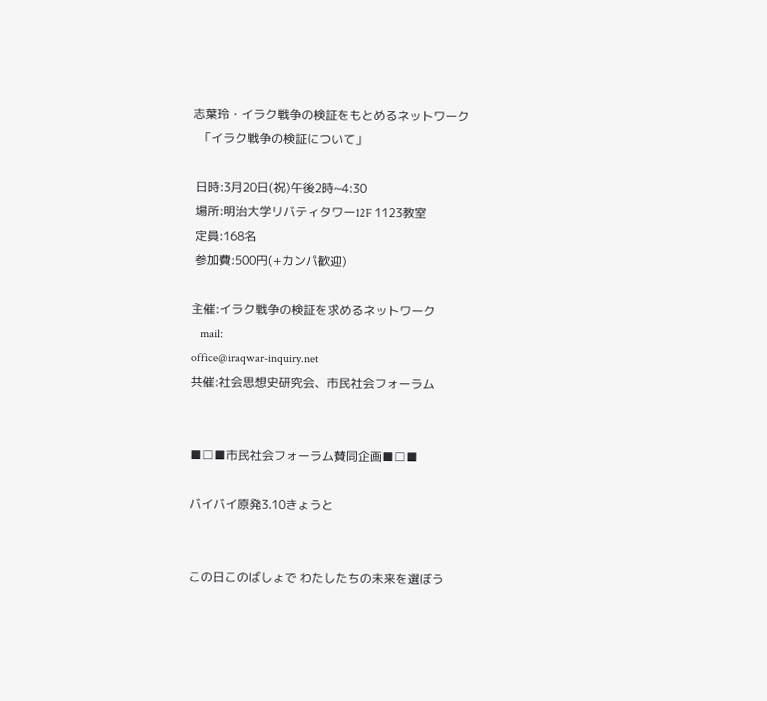志葉玲・イラク戦争の検証をもとめるネットワーク
  「イラク戦争の検証について」

 日時:3月20日(祝)午後2時~4:30
 場所:明治大学リバティタワー12F 1123教室
 定員:168名
 参加費:500円(+カンパ歓迎)

主催:イラク戦争の検証を求めるネットワーク
   mail:
office@iraqwar-inquiry.net
共催:社会思想史研究会、市民社会フォーラム


■□■市民社会フォーラム賛同企画■□■

バイバイ原発3.10きょうと


この日このばしょで わたしたちの未来を選ぼう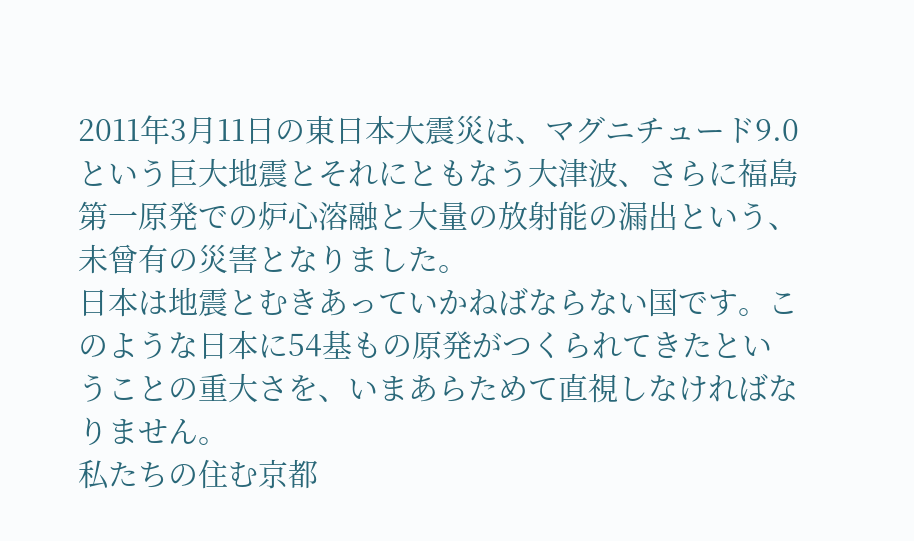2011年3月11日の東日本大震災は、マグニチュード9.0という巨大地震とそれにともなう大津波、さらに福島第一原発での炉心溶融と大量の放射能の漏出という、未曾有の災害となりました。
日本は地震とむきあっていかねばならない国です。このような日本に54基もの原発がつくられてきたということの重大さを、いまあらためて直視しなければなりません。
私たちの住む京都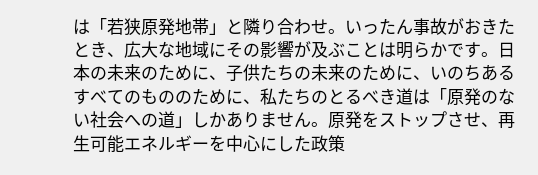は「若狭原発地帯」と隣り合わせ。いったん事故がおきたとき、広大な地域にその影響が及ぶことは明らかです。日本の未来のために、子供たちの未来のために、いのちあるすべてのもののために、私たちのとるべき道は「原発のない社会への道」しかありません。原発をストップさせ、再生可能エネルギーを中心にした政策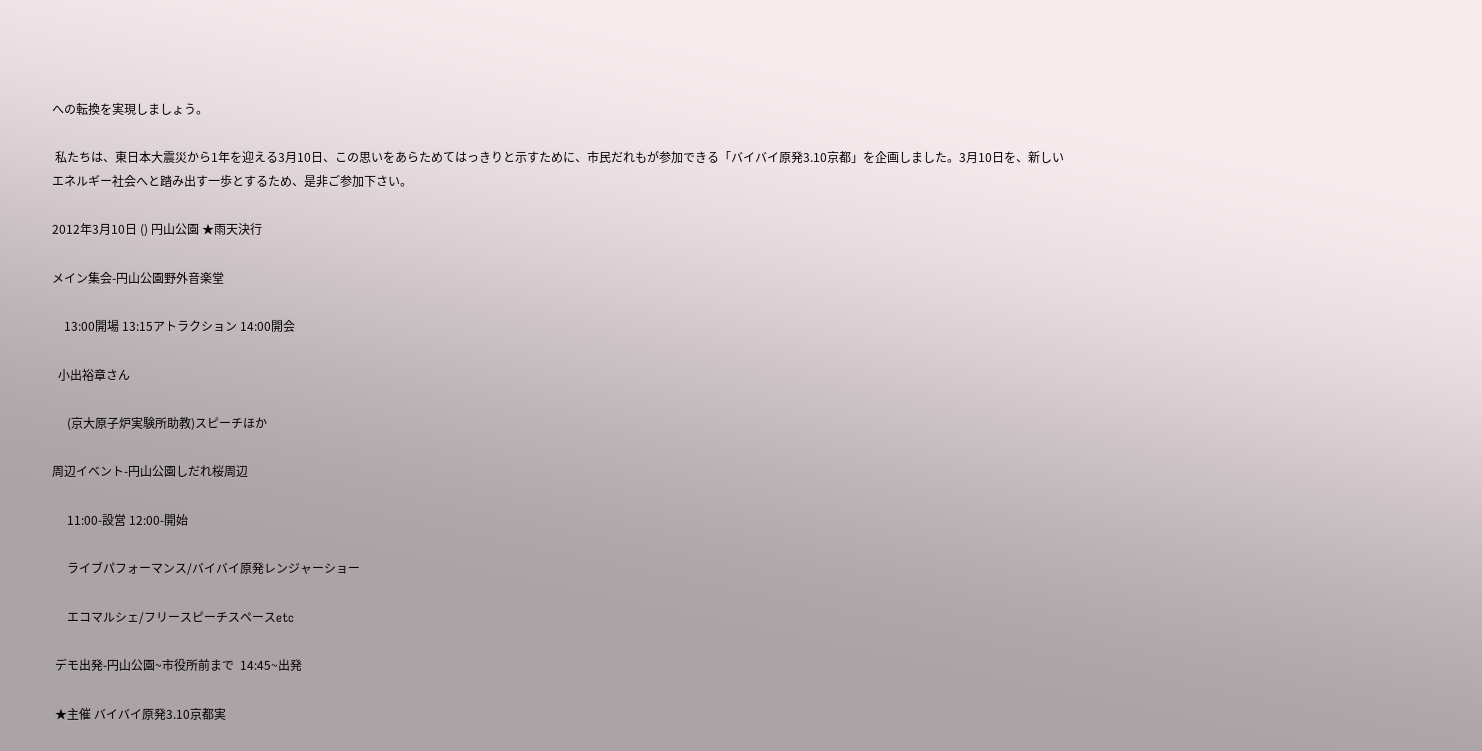への転換を実現しましょう。

 私たちは、東日本大震災から1年を迎える3月10日、この思いをあらためてはっきりと示すために、市民だれもが参加できる「バイバイ原発3.10京都」を企画しました。3月10日を、新しいエネルギー社会へと踏み出す一歩とするため、是非ご参加下さい。

2012年3月10日 () 円山公園 ★雨天決行

メイン集会-円山公園野外音楽堂

    13:00開場 13:15アトラクション 14:00開会

  小出裕章さん

     (京大原子炉実験所助教)スピーチほか

周辺イベント-円山公園しだれ桜周辺

     11:00-設営 12:00-開始

     ライブパフォーマンス/バイバイ原発レンジャーショー

     エコマルシェ/フリースピーチスペースetc

 デモ出発-円山公園~市役所前まで  14:45~出発

 ★主催 バイバイ原発3.10京都実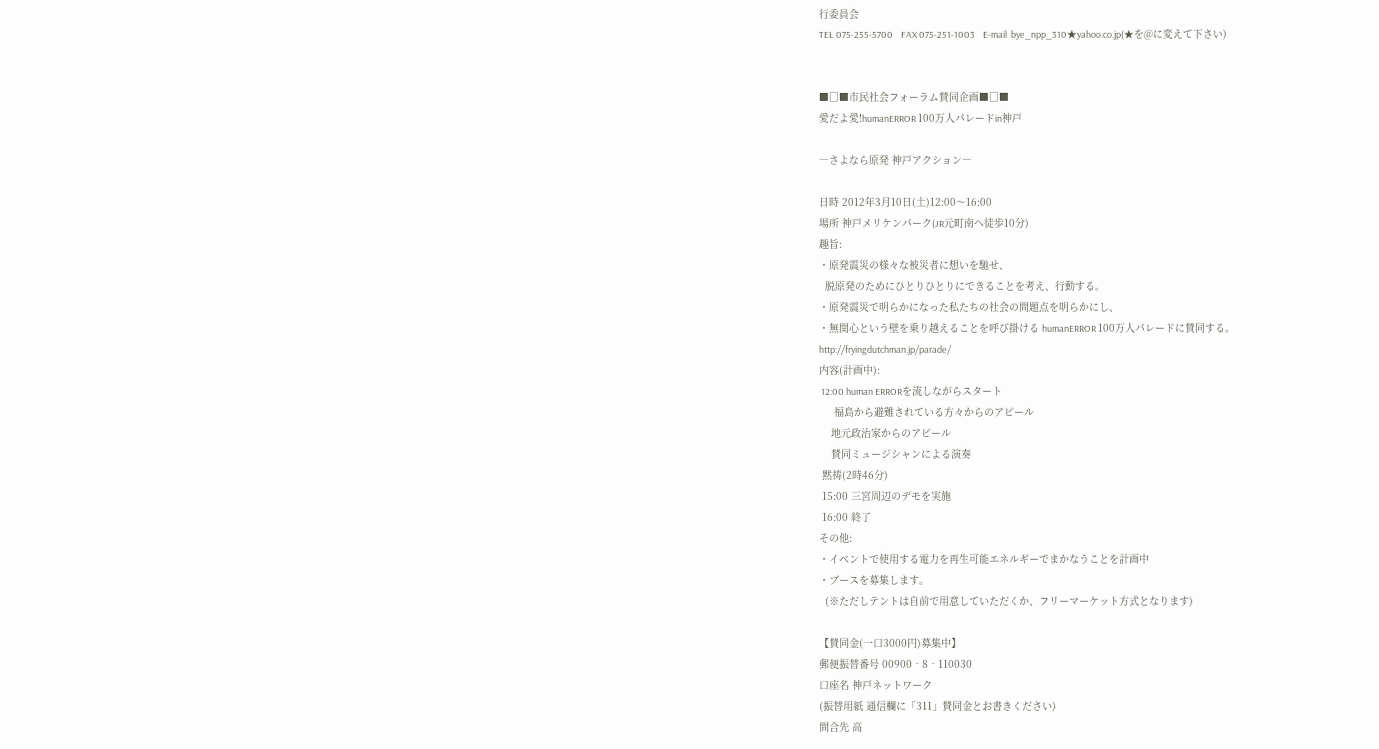行委員会
TEL 075-255-5700    FAX 075-251-1003    E-mail  bye_npp_310★yahoo.co.jp(★を@に変えて下さい)


■□■市民社会フォーラム賛同企画■□■
愛だよ愛!humanERROR 100万人パレードin神戸

―さよなら原発 神戸アクション―

日時 2012年3月10日(土)12:00〜16:00
場所 神戸メリケンパーク(JR元町南へ徒歩10分)
趣旨:
・原発震災の様々な被災者に想いを馳せ、
  脱原発のためにひとりひとりにできることを考え、行動する。
・原発震災で明らかになった私たちの社会の問題点を明らかにし、
・無関心という壁を乗り越えることを呼び掛ける humanERROR 100万人パレードに賛同する。
http://fryingdutchman.jp/parade/
内容(計画中):
 12:00 human ERRORを流しながらスタート
     福島から避難されている方々からのアピール
    地元政治家からのアピール
    賛同ミュージシャンによる演奏
 黙祷(2時46分)
 15:00 三宮周辺のデモを実施
 16:00 終了
その他:
・イベントで使用する電力を再生可能エネルギーでまかなうことを計画中
・ブースを募集します。
  (※ただしテントは自前で用意していただくか、フリーマーケット方式となります)

【賛同金(一口3000円)募集中】
郵便振替番号 00900‐8‐110030
口座名 神戸ネットワーク
(振替用紙 通信欄に「311」賛同金とお書きください)
問合先 高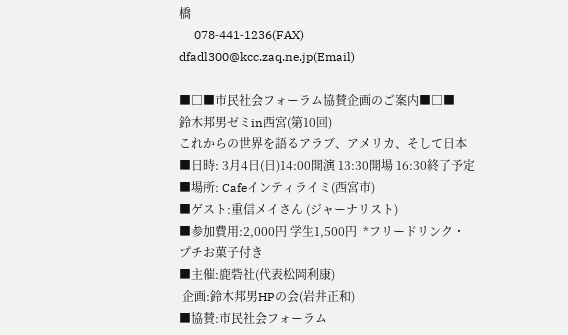橋
     078‐441‐1236(FAX)
dfadl300@kcc.zaq.ne.jp(Email)

■□■市民社会フォーラム協賛企画のご案内■□■
鈴木邦男ゼミin西宮(第10回)
これからの世界を語るアラブ、アメリカ、そして日本
■日時: 3月4日(日)14:00開演 13:30開場 16:30終了予定
■場所: Cafeインティライミ(西宮市)
■ゲスト:重信メイさん (ジャーナリスト)
■参加費用:2,000円 学生1,500円  *フリードリンク・プチお菓子付き
■主催:鹿砦社(代表松岡利康)
 企画:鈴木邦男HPの会(岩井正和)
■協賛:市民社会フォーラム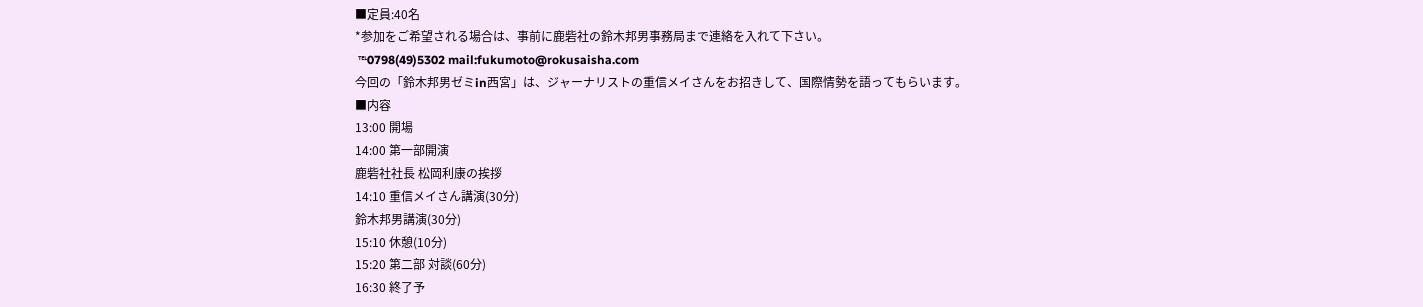■定員:40名
*参加をご希望される場合は、事前に鹿砦社の鈴木邦男事務局まで連絡を入れて下さい。
 ℡0798(49)5302 mail:fukumoto@rokusaisha.com
今回の「鈴木邦男ゼミin西宮」は、ジャーナリストの重信メイさんをお招きして、国際情勢を語ってもらいます。
■内容
13:00 開場
14:00 第一部開演
鹿砦社社長 松岡利康の挨拶
14:10 重信メイさん講演(30分)
鈴木邦男講演(30分)
15:10 休憩(10分)
15:20 第二部 対談(60分)
16:30 終了予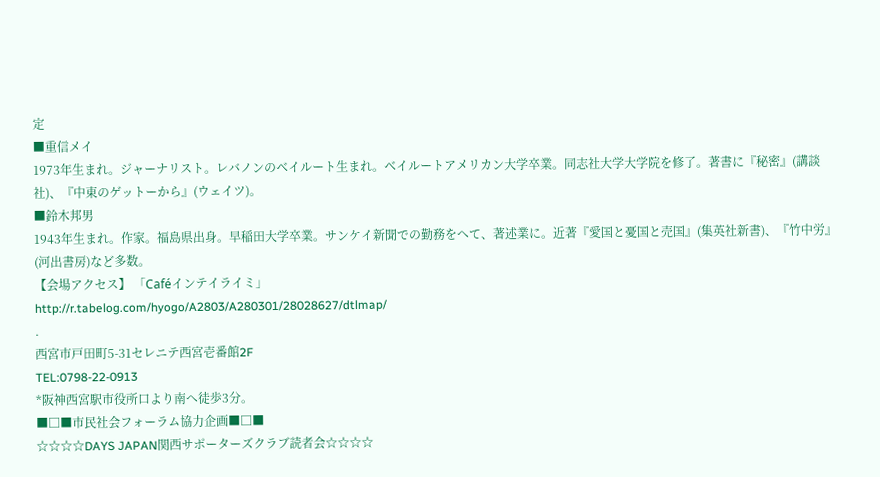定
■重信メイ
1973年生まれ。ジャーナリスト。レバノンのベイルート生まれ。ベイルートアメリカン大学卒業。同志社大学大学院を修了。著書に『秘密』(講談社)、『中東のゲットーから』(ウェイツ)。
■鈴木邦男
1943年生まれ。作家。福島県出身。早稲田大学卒業。サンケイ新聞での勤務をへて、著述業に。近著『愛国と憂国と売国』(集英社新書)、『竹中労』(河出書房)など多数。
【会場アクセス】 「Caféインテイライミ」
http://r.tabelog.com/hyogo/A2803/A280301/28028627/dtlmap/
.
西宮市戸田町5-31セレニテ西宮壱番館2F
TEL:0798-22-0913
*阪神西宮駅市役所口より南へ徒歩3分。
■□■市民社会フォーラム協力企画■□■
☆☆☆☆DAYS JAPAN関西サポーターズクラブ読者会☆☆☆☆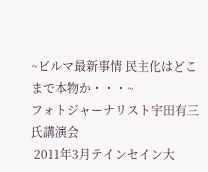~ビルマ最新事情 民主化はどこまで本物か・・・~
フォトジャーナリスト宇田有三氏講演会
 2011年3月テインセイン大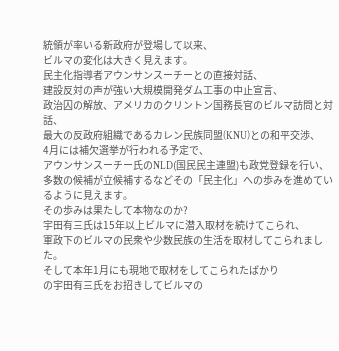統領が率いる新政府が登場して以来、
ビルマの変化は大きく見えます。
民主化指導者アウンサンスーチーとの直接対話、
建設反対の声が強い大規模開発ダム工事の中止宣言、
政治囚の解放、アメリカのクリントン国務長官のビルマ訪問と対話、
最大の反政府組織であるカレン民族同盟(KNU)との和平交渉、
4月には補欠選挙が行われる予定で、
アウンサンスーチー氏のNLD(国民民主連盟)も政党登録を行い、
多数の候補が立候補するなどその「民主化」への歩みを進めているように見えます。
その歩みは果たして本物なのか?
宇田有三氏は15年以上ビルマに潜入取材を続けてこられ、
軍政下のビルマの民衆や少数民族の生活を取材してこられました。
そして本年1月にも現地で取材をしてこられたばかり
の宇田有三氏をお招きしてビルマの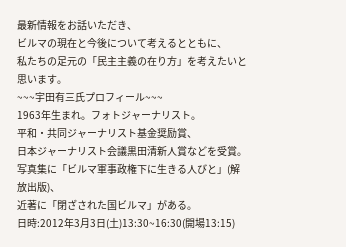最新情報をお話いただき、
ビルマの現在と今後について考えるとともに、
私たちの足元の「民主主義の在り方」を考えたいと思います。
~~~宇田有三氏プロフィール~~~
1963年生まれ。フォトジャーナリスト。
平和・共同ジャーナリスト基金奨励賞、
日本ジャーナリスト会議黒田清新人賞などを受賞。
写真集に「ビルマ軍事政権下に生きる人びと」(解放出版)、
近著に「閉ざされた国ビルマ」がある。
日時:2012年3月3日(土)13:30~16:30(開場13:15)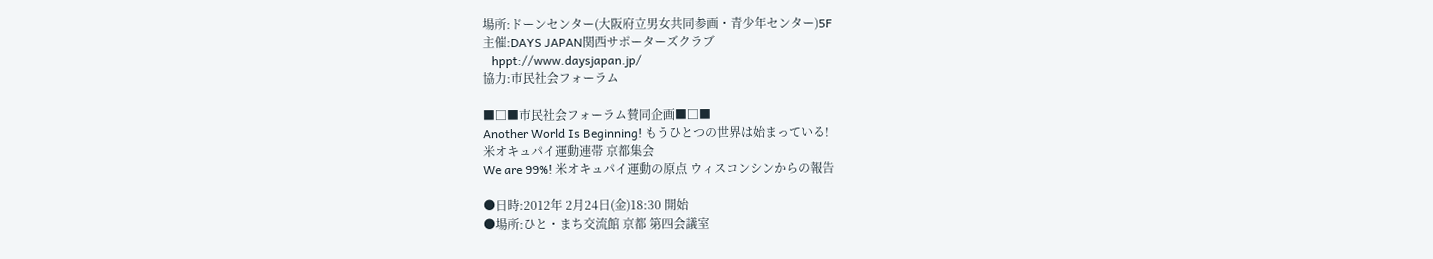場所:ドーンセンター(大阪府立男女共同参画・青少年センター)5F
主催:DAYS JAPAN関西サポーターズクラブ
   hppt://www.daysjapan.jp/
協力:市民社会フォーラム

■□■市民社会フォーラム賛同企画■□■
Another World Is Beginning! もうひとつの世界は始まっている!
米オキュパイ運動連帯 京都集会
We are 99%! 米オキュパイ運動の原点 ウィスコンシンからの報告

●日時:2012年 2月24日(金)18:30 開始
●場所:ひと・まち交流館 京都 第四会議室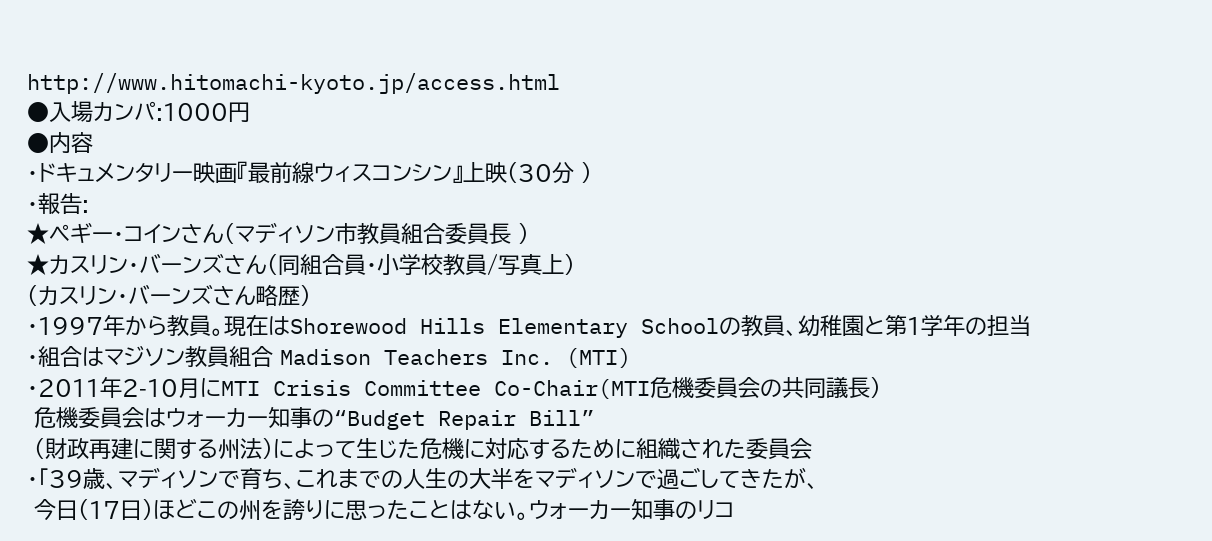http://www.hitomachi-kyoto.jp/access.html
●入場カンパ:1000円
●内容
・ドキュメンタリー映画『最前線ウィスコンシン』上映(30分 )
・報告:
★ペギー・コインさん(マディソン市教員組合委員長 )
★カスリン・バーンズさん(同組合員・小学校教員/写真上)
(カスリン・バーンズさん略歴)
・1997年から教員。現在はShorewood Hills Elementary Schoolの教員、幼稚園と第1学年の担当
・組合はマジソン教員組合 Madison Teachers Inc. (MTI)
・2011年2-10月にMTI Crisis Committee Co-Chair(MTI危機委員会の共同議長)
 危機委員会はウォーカー知事の“Budget Repair Bill”
 (財政再建に関する州法)によって生じた危機に対応するために組織された委員会
・「39歳、マディソンで育ち、これまでの人生の大半をマディソンで過ごしてきたが、
 今日(17日)ほどこの州を誇りに思ったことはない。ウォーカー知事のリコ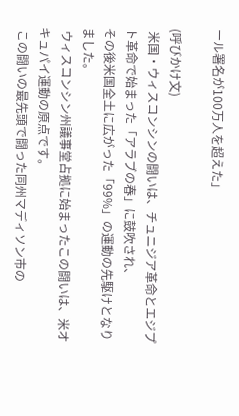ール署名が100万人を超えた」

(呼びかけ文)
 米国・ウィスコンシンの闘いは、チュニジア革命とエジプト革命で始まった「アラブの春」に鼓吹され、
その後米国全土に広がった「99%」の運動の先駆けとなりました。
 ウィスコンシン州議事堂占拠に始まったこの闘いは、米オキュパイ運動の原点です。
 この闘いの最先頭で闘った同州マディソン市の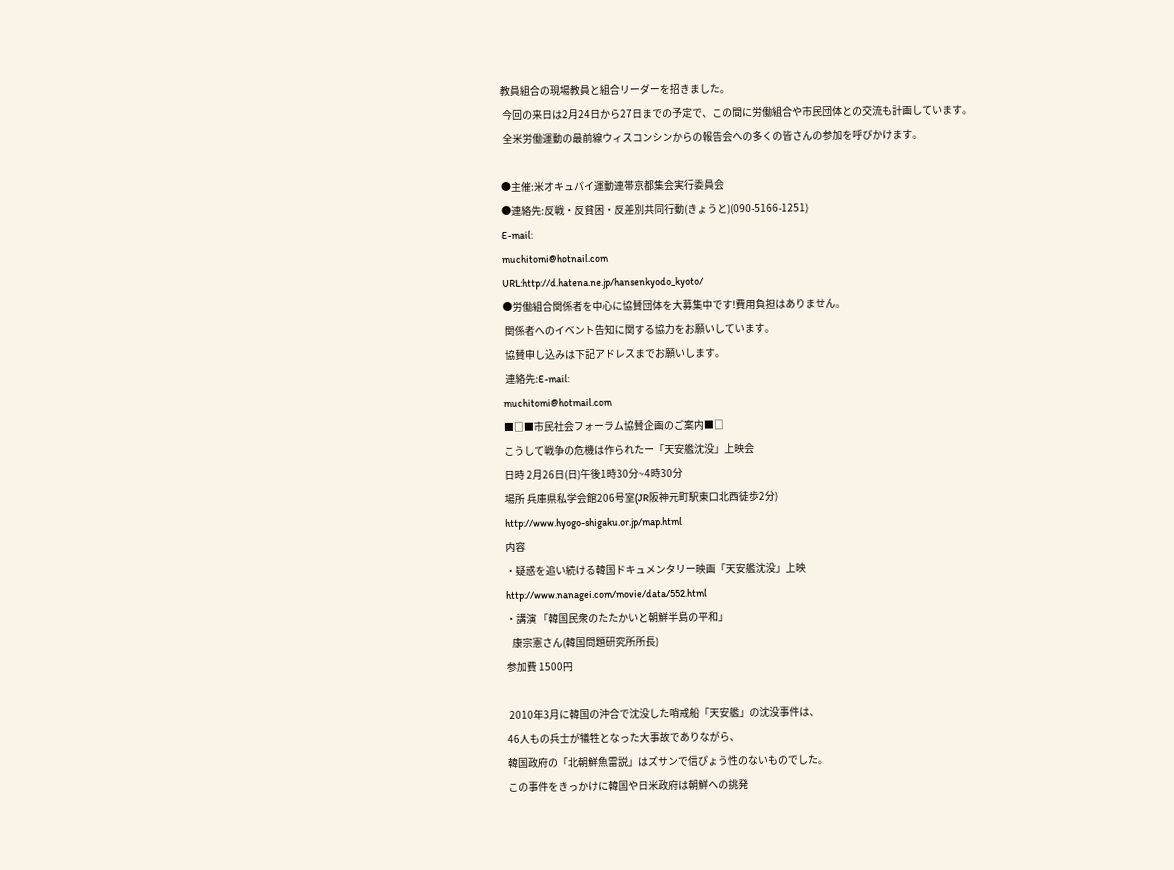教員組合の現場教員と組合リーダーを招きました。
 今回の来日は2月24日から27日までの予定で、この間に労働組合や市民団体との交流も計画しています。
 全米労働運動の最前線ウィスコンシンからの報告会への多くの皆さんの参加を呼びかけます。

●主催:米オキュパイ運動連帯京都集会実行委員会
●連絡先:反戦・反貧困・反差別共同行動(きょうと)(090-5166-1251)
E-mail:
muchitomi@hotnail.com
URL:http://d.hatena.ne.jp/hansenkyodo_kyoto/
●労働組合関係者を中心に協賛団体を大募集中です!費用負担はありません。
 関係者へのイベント告知に関する協力をお願いしています。
 協賛申し込みは下記アドレスまでお願いします。
 連絡先:E-mail:
muchitomi@hotmail.com
■□■市民社会フォーラム協賛企画のご案内■□
こうして戦争の危機は作られたー「天安艦沈没」上映会
日時 2月26日(日)午後1時30分~4時30分
場所 兵庫県私学会館206号室(JR阪神元町駅東口北西徒歩2分)
http://www.hyogo-shigaku.or.jp/map.html
内容
・疑惑を追い続ける韓国ドキュメンタリー映画「天安艦沈没」上映
http://www.nanagei.com/movie/data/552.html
・講演 「韓国民衆のたたかいと朝鮮半島の平和」
   康宗憲さん(韓国問題研究所所長)
参加費 1500円

 2010年3月に韓国の沖合で沈没した哨戒船「天安艦」の沈没事件は、
46人もの兵士が犠牲となった大事故でありながら、
韓国政府の「北朝鮮魚雷説」はズサンで信ぴょう性のないものでした。
この事件をきっかけに韓国や日米政府は朝鮮への挑発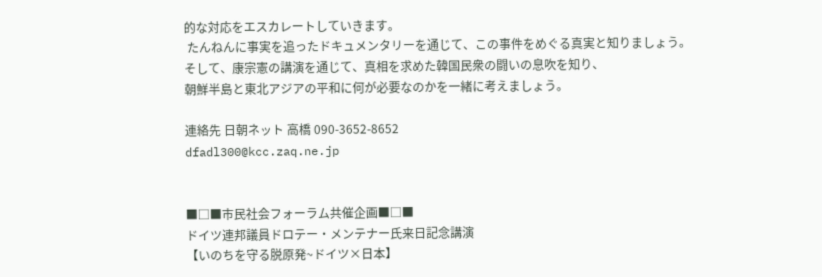的な対応をエスカレートしていきます。
 たんねんに事実を追ったドキュメンタリーを通じて、この事件をめぐる真実と知りましょう。
そして、康宗憲の講演を通じて、真相を求めた韓国民衆の闘いの息吹を知り、
朝鮮半島と東北アジアの平和に何が必要なのかを一緒に考えましょう。

連絡先 日朝ネット 高橋 090-3652-8652
dfadl300@kcc.zaq.ne.jp


■□■市民社会フォーラム共催企画■□■
ドイツ連邦議員ドロテー・メンテナー氏来日記念講演
【いのちを守る脱原発~ドイツ×日本】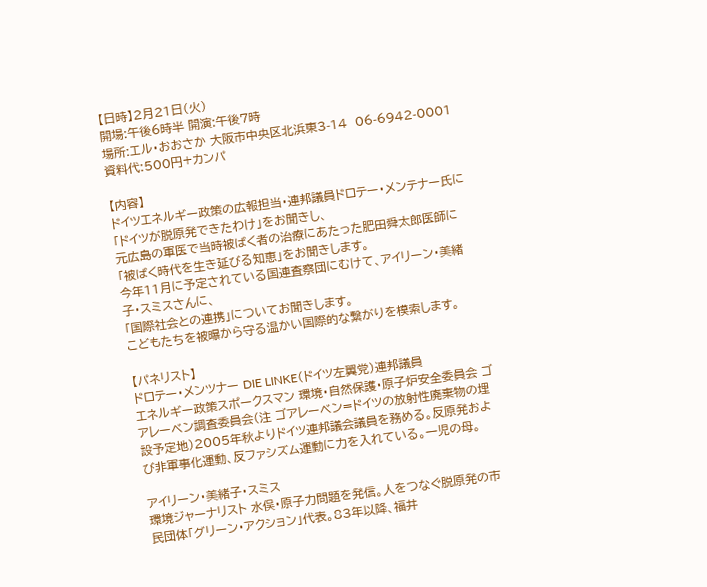【日時】2月21日(火)
開場:午後6時半 開演:午後7時
場所:エル・おおさか 大阪市中央区北浜東3-14  06-6942-0001
資料代:500円+カンパ

【内容】
ドイツエネルギー政策の広報担当・連邦議員ドロテー・メンテナー氏に
「ドイツが脱原発できたわけ」をお聞きし、
元広島の軍医で当時被ばく者の治療にあたった肥田舜太郎医師に
「被ばく時代を生き延びる知恵」をお聞きします。
今年11月に予定されている国連査察団にむけて、アイリーン・美緒子・スミスさんに、
「国際社会との連携」についてお聞きします。
こどもたちを被曝から守る温かい国際的な繋がりを模索します。

【パネリスト】
ドロテー・メンツナー DIE LINKE(ドイツ左翼党)連邦議員
エネルギー政策スポークスマン 環境・自然保護・原子炉安全委員会 ゴアレーベン調査委員会(注 ゴアレーベン=ドイツの放射性廃棄物の埋設予定地)2005年秋よりドイツ連邦議会議員を務める。反原発および非軍事化運動、反ファシズム運動に力を入れている。一児の母。

アイリーン・美緒子・スミス
環境ジャーナリスト 水俣・原子力問題を発信。人をつなぐ脱原発の市民団体「グリーン・アクション」代表。83年以降、福井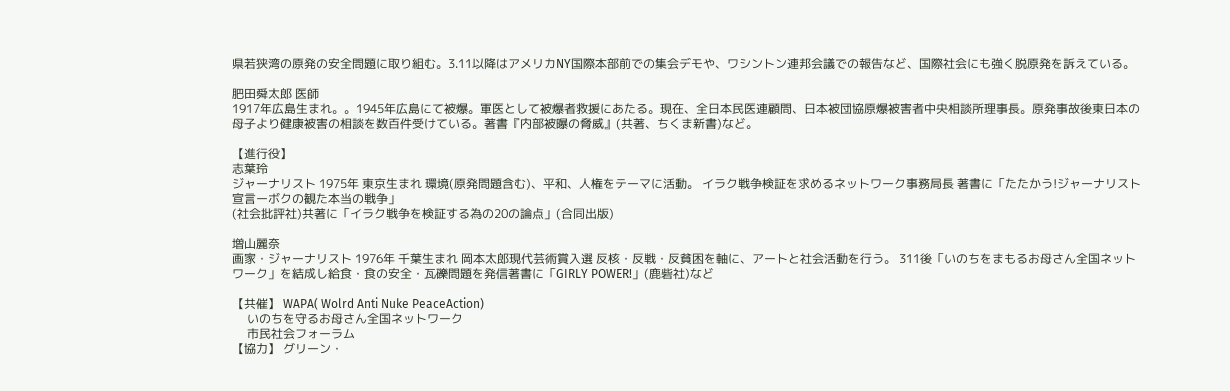県若狭湾の原発の安全問題に取り組む。3.11以降はアメリカNY国際本部前での集会デモや、ワシントン連邦会議での報告など、国際社会にも強く脱原発を訴えている。

肥田舜太郎 医師
1917年広島生まれ。。1945年広島にて被爆。軍医として被爆者救援にあたる。現在、全日本民医連顧問、日本被団協原爆被害者中央相談所理事長。原発事故後東日本の母子より健康被害の相談を数百件受けている。著書『内部被曝の脅威』(共著、ちくま新書)など。

【進行役】
志葉玲
ジャーナリスト 1975年 東京生まれ 環境(原発問題含む)、平和、人権をテーマに活動。 イラク戦争検証を求めるネットワーク事務局長 著書に「たたかう!ジャーナリスト宣言ーボクの観た本当の戦争」
(社会批評社)共著に「イラク戦争を検証する為の20の論点」(合同出版)

増山麗奈
画家・ジャーナリスト 1976年 千葉生まれ 岡本太郎現代芸術賞入選 反核・反戦・反貧困を軸に、アートと社会活動を行う。 311後「いのちをまもるお母さん全国ネットワーク」を結成し給食・食の安全・瓦礫問題を発信著書に「GIRLY POWER!」(鹿砦社)など

【共催】 WAPA( Wolrd Anti Nuke PeaceAction)
     いのちを守るお母さん全国ネットワーク
     市民社会フォーラム
【協力】 グリーン・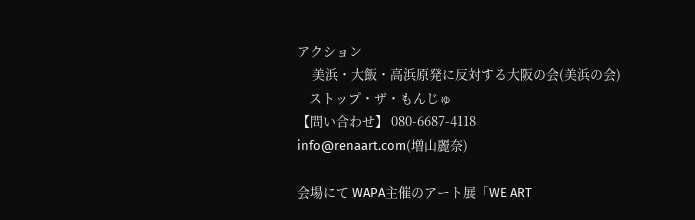アクション
     美浜・大飯・高浜原発に反対する大阪の会(美浜の会)
    ストップ・ザ・もんじゅ
【問い合わせ】 080-6687-4118
info@renaart.com(増山麗奈)

会場にて WAPA主催のアート展「WE ART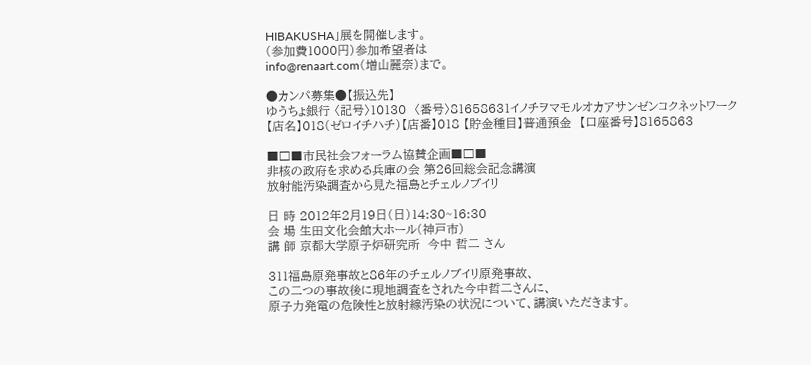HIBAKUSHA」展を開催します。
(参加費1000円)参加希望者は
info@renaart.com(増山麗奈)まで。

●カンパ募集●【振込先】
ゆうちょ銀行 〈記号〉10130  〈番号〉81658631イノチヲマモルオカアサンゼンコクネットワーク
【店名】018(ゼロイチハチ)【店番】018 【貯金種目】普通預金  【口座番号】8165863

■□■市民社会フォーラム協賛企画■□■
非核の政府を求める兵庫の会 第26回総会記念講演
放射能汚染調査から見た福島とチェルノブイリ

日 時 2012年2月19日(日)14:30~16:30
会 場 生田文化会館大ホール(神戸市)
講 師 京都大学原子炉研究所  今中 哲二 さん

311福島原発事故と86年のチェルノブイリ原発事故、
この二つの事故後に現地調査をされた今中哲二さんに、
原子力発電の危険性と放射線汚染の状況について、講演いただきます。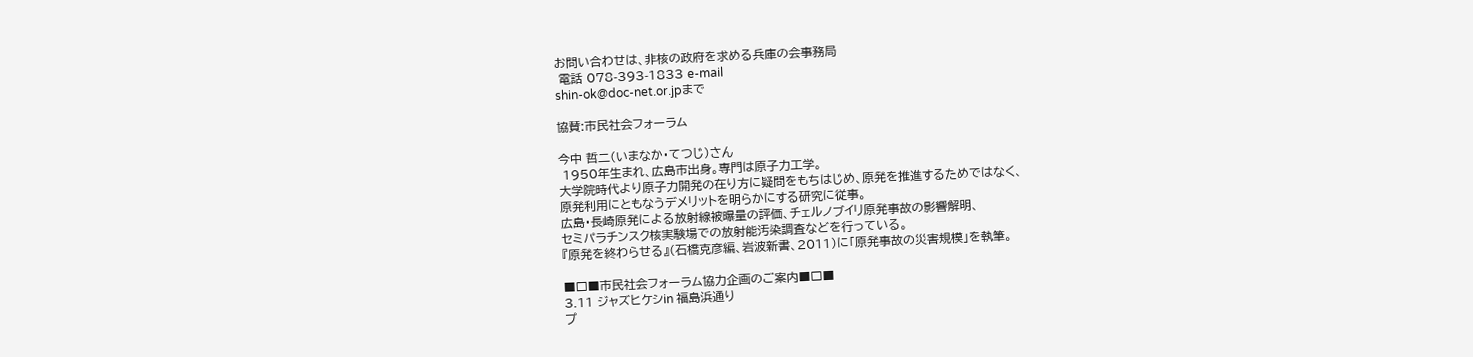お問い合わせは、非核の政府を求める兵庫の会事務局
 電話 078-393-1833 e-mail
shin-ok@doc-net.or.jpまで

協賛:市民社会フォーラム

今中 哲二(いまなか・てつじ)さん
 1950年生まれ、広島市出身。専門は原子力工学。
大学院時代より原子力開発の在り方に疑問をもちはじめ、原発を推進するためではなく、
原発利用にともなうデメリットを明らかにする研究に従事。
広島・長崎原発による放射線被曝量の評価、チェルノブイリ原発事故の影響解明、
セミパラチンスク核実験場での放射能汚染調査などを行っている。
『原発を終わらせる』(石橋克彦編、岩波新書、2011)に「原発事故の災害規模」を執筆。

■□■市民社会フォーラム協力企画のご案内■□■
3.11 ジャズヒケシin 福島浜通り
プ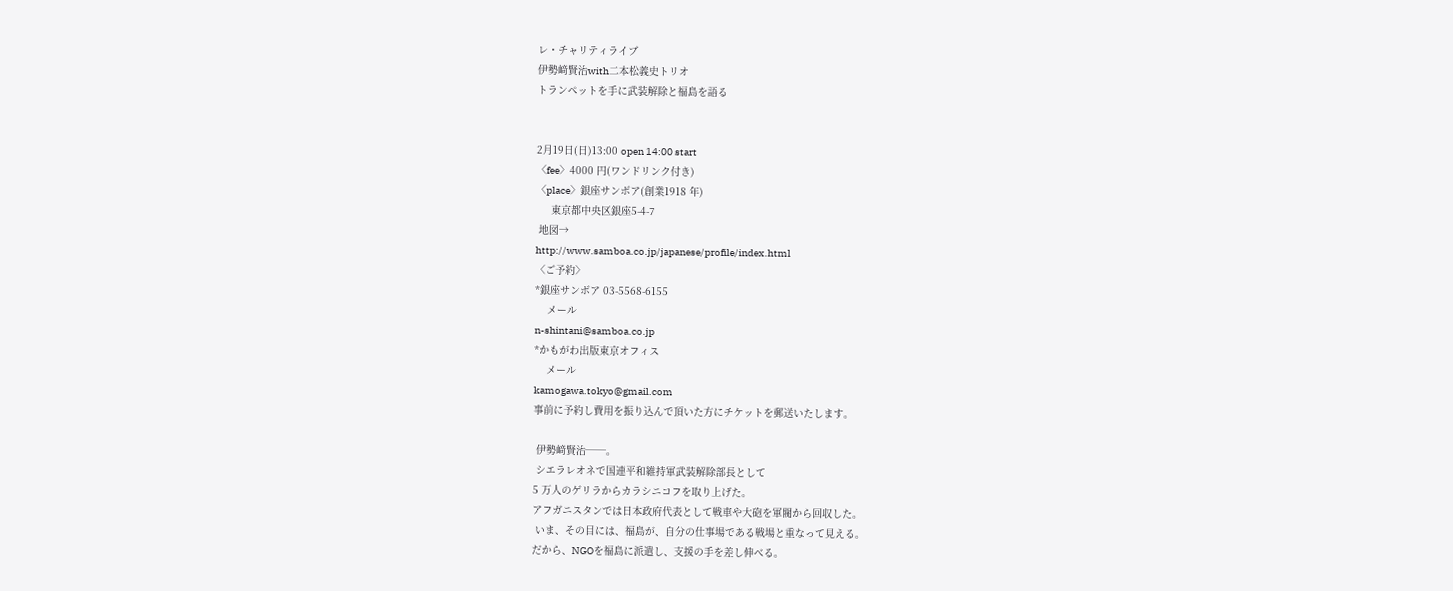レ・チャリティライブ
伊勢﨑賢治with二本松義史トリオ
トランペットを手に武装解除と福島を語る


2月19日(日)13:00 open 14:00 start
〈fee〉4000 円(ワンドリンク付き)
〈place〉銀座サンボア(創業1918 年)
     東京都中央区銀座5-4-7
 地図→
http://www.samboa.co.jp/japanese/profile/index.html
〈ご予約〉
*銀座サンボア 03-5568-6155
    メール
n-shintani@samboa.co.jp
*かもがわ出版東京オフィス
    メール
kamogawa.tokyo@gmail.com
事前に予約し費用を振り込んで頂いた方にチケットを郵送いたします。

 伊勢﨑賢治──。
 シエラレオネで国連平和維持軍武装解除部長として
5 万人のゲリラからカラシニコフを取り上げた。
アフガニスタンでは日本政府代表として戦車や大砲を軍閥から回収した。
 いま、その目には、福島が、自分の仕事場である戦場と重なって見える。
だから、NGOを福島に派遣し、支援の手を差し伸べる。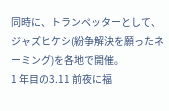同時に、トランペッターとして、
ジャズヒケシ(紛争解決を願ったネーミング)を各地で開催。
1 年目の3.11 前夜に福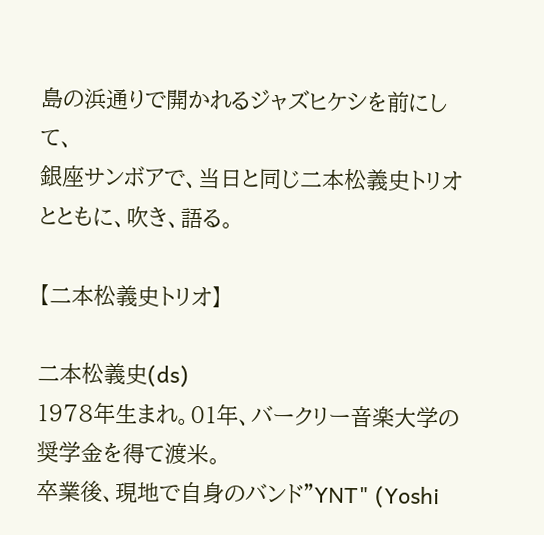島の浜通りで開かれるジャズヒケシを前にして、
銀座サンボアで、当日と同じ二本松義史トリオとともに、吹き、語る。

【二本松義史トリオ】

二本松義史(ds)
1978年生まれ。01年、バークリー音楽大学の奨学金を得て渡米。
卒業後、現地で自身のバンド"YNT" (Yoshi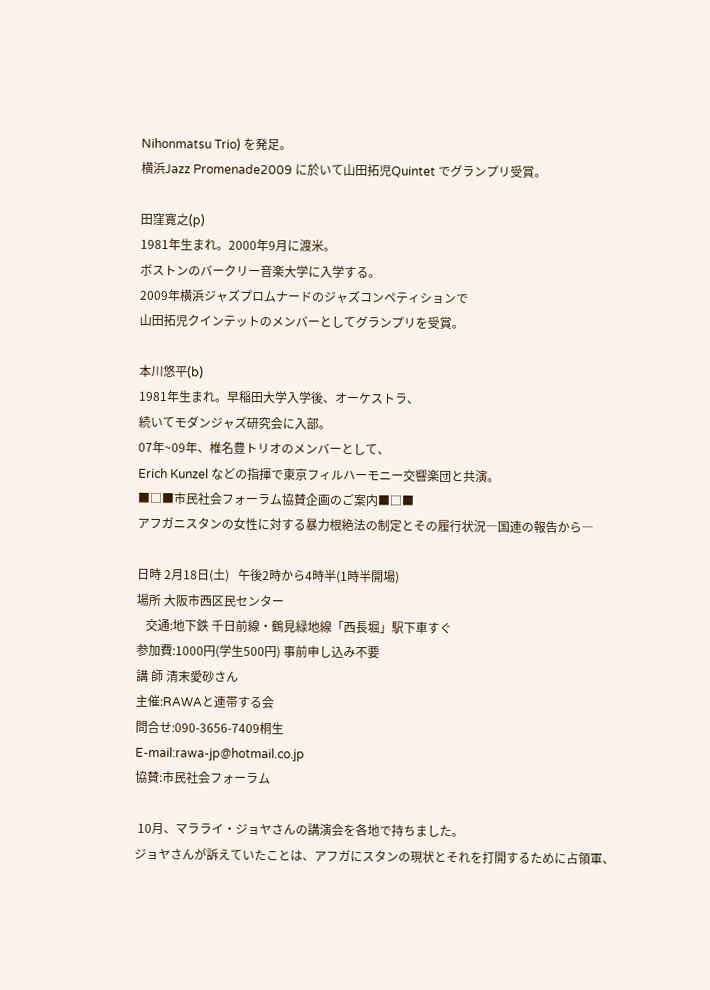Nihonmatsu Trio) を発足。
横浜Jazz Promenade2009 に於いて山田拓児Quintet でグランプリ受賞。

田窪寛之(p)
1981年生まれ。2000年9月に渡米。
ボストンのバークリー音楽大学に入学する。
2009年横浜ジャズプロムナードのジャズコンペティションで
山田拓児クインテットのメンバーとしてグランプリを受賞。

本川悠平(b)
1981年生まれ。早稲田大学入学後、オーケストラ、
続いてモダンジャズ研究会に入部。
07年~09年、椎名豊トリオのメンバーとして、
Erich Kunzel などの指揮で東京フィルハーモニー交響楽団と共演。
■□■市民社会フォーラム協賛企画のご案内■□■
アフガニスタンの女性に対する暴力根絶法の制定とその履行状況―国連の報告から―

日時 2月18日(土)   午後2時から4時半(1時半開場)
場所 大阪市西区民センター
   交通:地下鉄 千日前線・鶴見緑地線「西長堀」駅下車すぐ
参加費:1000円(学生500円) 事前申し込み不要
講 師 清末愛砂さん
主催:RAWAと連帯する会
問合せ:090-3656-7409桐生
E-mail:rawa-jp@hotmail.co.jp
協賛:市民社会フォーラム

 10月、マラライ・ジョヤさんの講演会を各地で持ちました。
ジョヤさんが訴えていたことは、アフガにスタンの現状とそれを打開するために占領軍、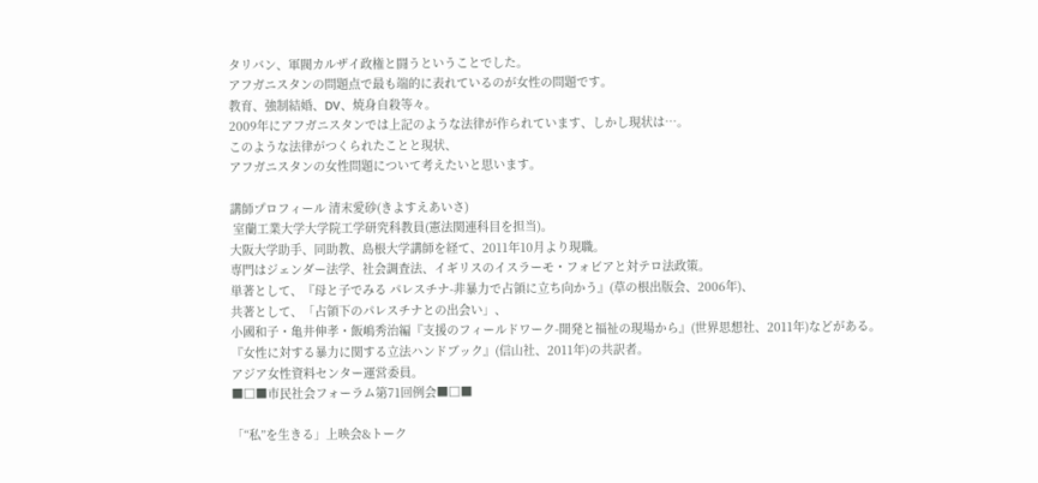タリバン、軍閥カルザイ政権と闘うということでした。
アフガニスタンの問題点で最も端的に表れているのが女性の問題です。
教育、強制結婚、DV、焼身自殺等々。
2009年にアフガニスタンでは上記のような法律が作られています、しかし現状は…。
このような法律がつくられたことと現状、
アフガニスタンの女性問題について考えたいと思います。

講師プロフィール 清末愛砂(きよすえあいさ)
 室蘭工業大学大学院工学研究科教員(憲法関連科目を担当)。
大阪大学助手、同助教、島根大学講師を経て、2011年10月より現職。
専門はジェンダー法学、社会調査法、イギリスのイスラーモ・フォビアと対テロ法政策。
単著として、『母と子でみる パレスチナ-非暴力で占領に立ち向かう』(草の根出版会、2006年)、
共著として、「占領下のパレスチナとの出会い」、
小國和子・亀井伸孝・飯嶋秀治編『支援のフィールドワーク-開発と福祉の現場から』(世界思想社、2011年)などがある。
『女性に対する暴力に関する立法ハンドブック』(信山社、2011年)の共訳者。
アジア女性資料センター運営委員。
■□■市民社会フォーラム第71回例会■□■

「“私”を生きる」上映会&トーク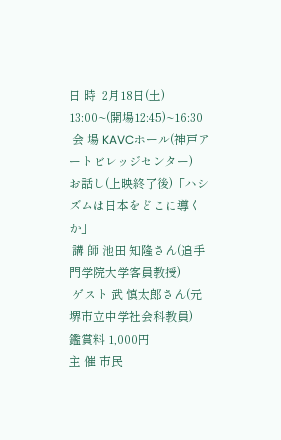日 時  2月18日(土) 13:00~(開場12:45)~16:30
 会 場 KAVCホール(神戸アートビレッジセンター)
お話し(上映終了後)「ハシズムは日本をどこに導くか」
 講 師 池田 知隆さん(追手門学院大学客員教授)
 ゲスト 武 慎太郎さん(元堺市立中学社会科教員)
鑑賞料 1,000円
主 催 市民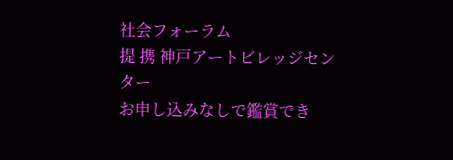社会フォーラム
提 携 神戸アートビレッジセンター
お申し込みなしで鑑賞でき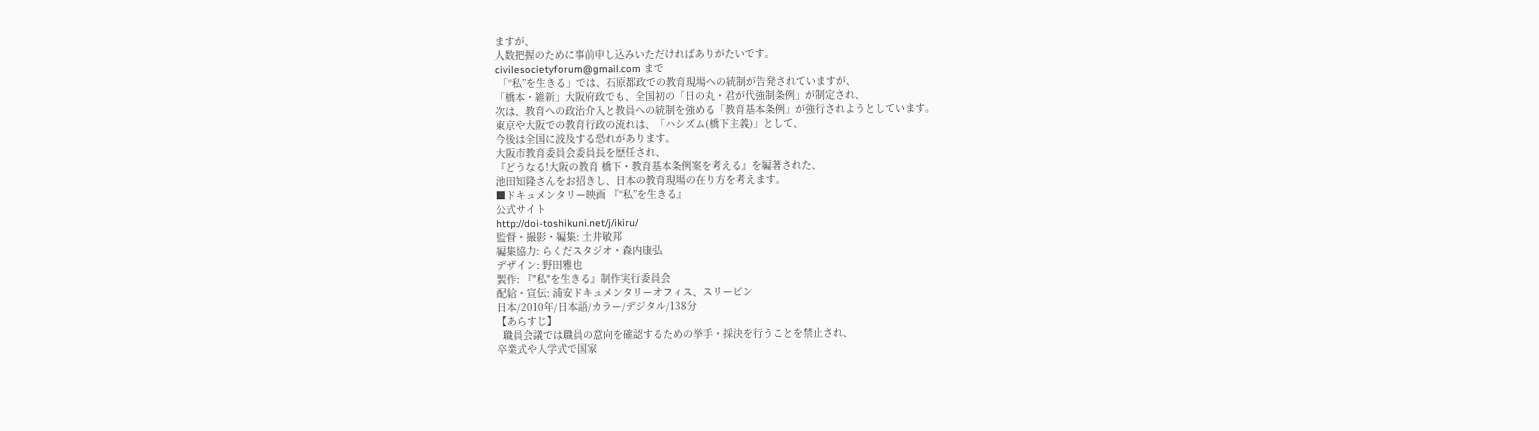ますが、
人数把握のために事前申し込みいただければありがたいです。
civilesocietyforum@gmail.com まで
 「“私”を生きる」では、石原都政での教育現場への統制が告発されていますが、
「橋本・維新」大阪府政でも、全国初の「日の丸・君が代強制条例」が制定され、
次は、教育への政治介入と教員への統制を強める「教育基本条例」が強行されようとしています。
東京や大阪での教育行政の流れは、「ハシズム(橋下主義)」として、
今後は全国に波及する恐れがあります。
大阪市教育委員会委員長を歴任され、
『どうなる!大阪の教育 橋下・教育基本条例案を考える』を編著された、
池田知隆さんをお招きし、日本の教育現場の在り方を考えます。
■ドキュメンタリー映画 『“私”を生きる』
公式サイト
http://doi-toshikuni.net/j/ikiru/
監督・撮影・編集: 土井敏邦
編集協力: らくだスタジオ・森内康弘
デザイン: 野田雅也
製作: 『"私"を生きる』制作実行委員会
配給・宣伝: 浦安ドキュメンタリーオフィス、スリーピン
日本/2010年/日本語/カラー/デジタル/138分
【あらすじ】
  職員会議では職員の意向を確認するための挙手・採決を行うことを禁止され、
卒業式や入学式で国家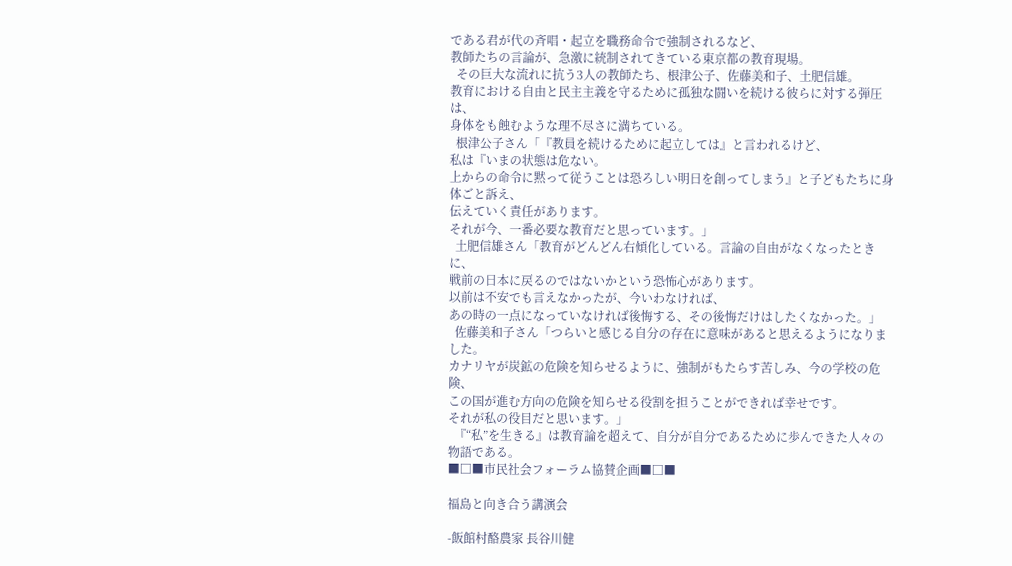である君が代の斉唱・起立を職務命令で強制されるなど、
教師たちの言論が、急激に統制されてきている東京都の教育現場。
  その巨大な流れに抗う3人の教師たち、根津公子、佐藤美和子、土肥信雄。
教育における自由と民主主義を守るために孤独な闘いを続ける彼らに対する弾圧は、
身体をも蝕むような理不尽さに満ちている。
  根津公子さん「『教員を続けるために起立しては』と言われるけど、
私は『いまの状態は危ない。
上からの命令に黙って従うことは恐ろしい明日を創ってしまう』と子どもたちに身体ごと訴え、
伝えていく責任があります。
それが今、一番必要な教育だと思っています。」
  土肥信雄さん「教育がどんどん右傾化している。言論の自由がなくなったときに、
戦前の日本に戻るのではないかという恐怖心があります。
以前は不安でも言えなかったが、今いわなければ、
あの時の一点になっていなければ後悔する、その後悔だけはしたくなかった。」
  佐藤美和子さん「つらいと感じる自分の存在に意味があると思えるようになりました。
カナリヤが炭鉱の危険を知らせるように、強制がもたらす苦しみ、今の学校の危険、
この国が進む方向の危険を知らせる役割を担うことができれば幸せです。
それが私の役目だと思います。」
  『“私”を生きる』は教育論を超えて、自分が自分であるために歩んできた人々の物語である。
■□■市民社会フォーラム協賛企画■□■

福島と向き合う講演会

-飯館村酪農家 長谷川健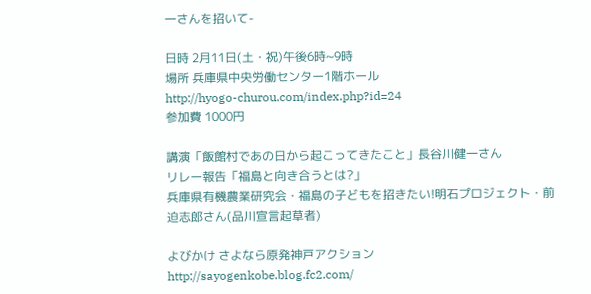一さんを招いて-

日時 2月11日(土・祝)午後6時~9時
場所 兵庫県中央労働センター1階ホール
http://hyogo-churou.com/index.php?id=24
参加費 1000円

講演「飯館村であの日から起こってきたこと」長谷川健一さん
リレー報告「福島と向き合うとは?」
兵庫県有機農業研究会・福島の子どもを招きたい!明石プロジェクト・前迫志郎さん(品川宣言起草者)

よびかけ さよなら原発神戸アクション
http://sayogenkobe.blog.fc2.com/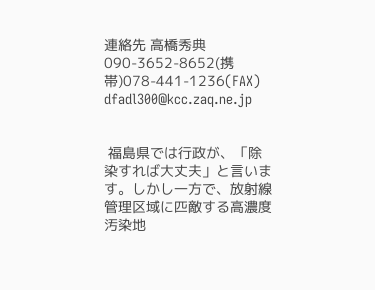連絡先 高橋秀典 090-3652-8652(携帯)078-441-1236(FAX)
dfadl300@kcc.zaq.ne.jp


 福島県では行政が、「除染すれば大丈夫」と言います。しかし一方で、放射線管理区域に匹敵する高濃度汚染地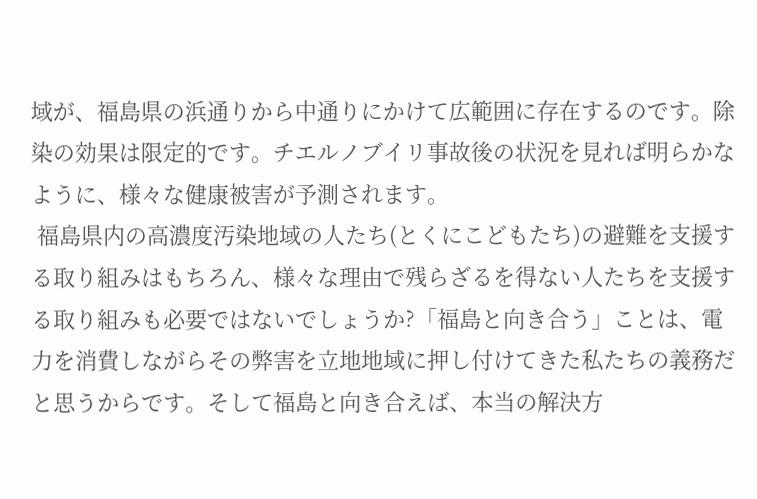域が、福島県の浜通りから中通りにかけて広範囲に存在するのです。除染の効果は限定的です。チエルノブイリ事故後の状況を見れば明らかなように、様々な健康被害が予測されます。
 福島県内の高濃度汚染地域の人たち(とくにこどもたち)の避難を支援する取り組みはもちろん、様々な理由で残らざるを得ない人たちを支援する取り組みも必要ではないでしょうか?「福島と向き合う」ことは、電力を消費しながらその弊害を立地地域に押し付けてきた私たちの義務だと思うからです。そして福島と向き合えば、本当の解決方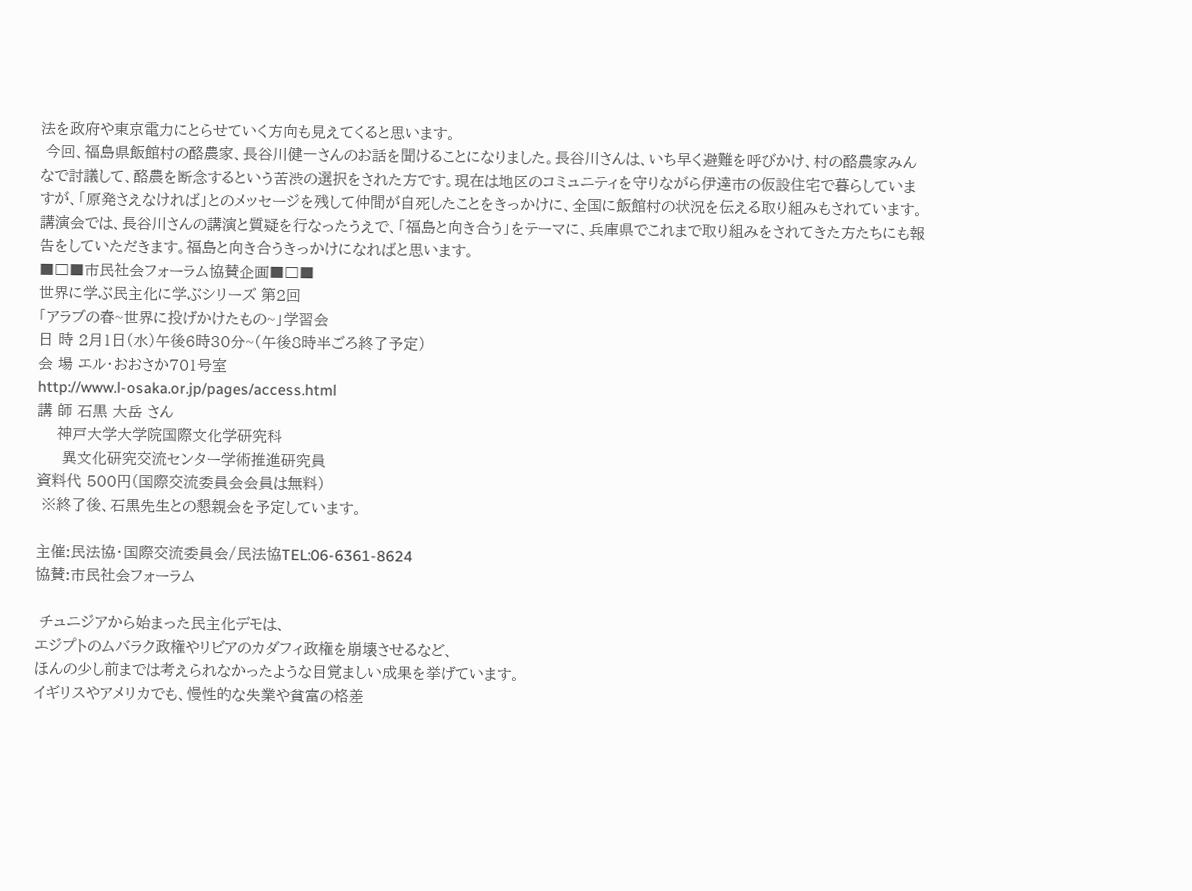法を政府や東京電力にとらせていく方向も見えてくると思います。
 今回、福島県飯館村の酪農家、長谷川健一さんのお話を聞けることになりました。長谷川さんは、いち早く避難を呼びかけ、村の酪農家みんなで討議して、酪農を断念するという苦渋の選択をされた方です。現在は地区のコミュニティを守りながら伊達市の仮設住宅で暮らしていますが、「原発さえなければ」とのメッセージを残して仲間が自死したことをきっかけに、全国に飯館村の状況を伝える取り組みもされています。
講演会では、長谷川さんの講演と質疑を行なったうえで、「福島と向き合う」をテーマに、兵庫県でこれまで取り組みをされてきた方たちにも報告をしていただきます。福島と向き合うきっかけになればと思います。
■□■市民社会フォーラム協賛企画■□■
世界に学ぶ民主化に学ぶシリーズ 第2回
「アラブの春~世界に投げかけたもの~」学習会
日 時 2月1日(水)午後6時30分~(午後8時半ごろ終了予定)
会 場 エル・おおさか701号室
http://www.l-osaka.or.jp/pages/access.html
講 師 石黒 大岳 さん
    神戸大学大学院国際文化学研究科
     異文化研究交流センター学術推進研究員
資料代 500円(国際交流委員会会員は無料)
 ※終了後、石黒先生との懇親会を予定しています。

主催:民法協・国際交流委員会/民法協TEL:06-6361-8624
協賛:市民社会フォーラム

 チュニジアから始まった民主化デモは、
エジプトのムバラク政権やリビアのカダフィ政権を崩壊させるなど、
ほんの少し前までは考えられなかったような目覚ましい成果を挙げています。
イギリスやアメリカでも、慢性的な失業や貧富の格差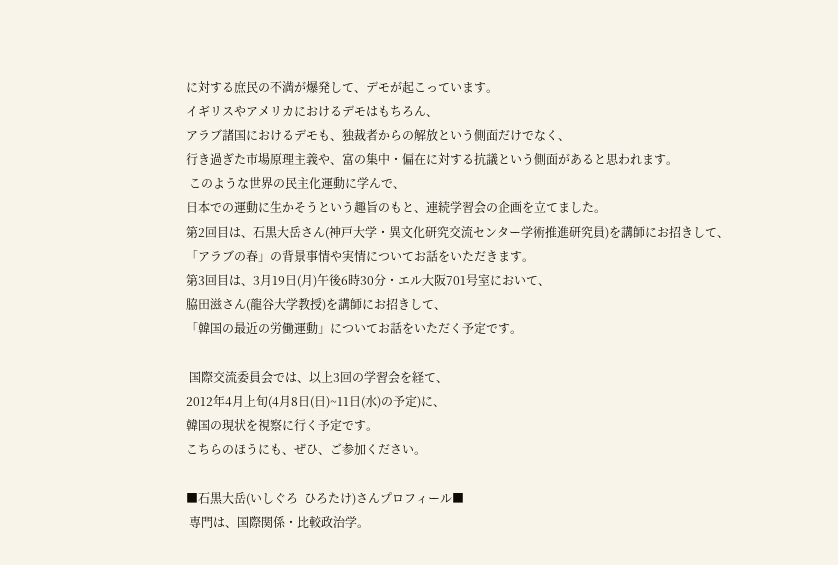に対する庶民の不満が爆発して、デモが起こっています。
イギリスやアメリカにおけるデモはもちろん、
アラブ諸国におけるデモも、独裁者からの解放という側面だけでなく、
行き過ぎた市場原理主義や、富の集中・偏在に対する抗議という側面があると思われます。
 このような世界の民主化運動に学んで、
日本での運動に生かそうという趣旨のもと、連続学習会の企画を立てました。
第2回目は、石黒大岳さん(神戸大学・異文化研究交流センター学術推進研究員)を講師にお招きして、
「アラブの春」の背景事情や実情についてお話をいただきます。
第3回目は、3月19日(月)午後6時30分・エル大阪701号室において、
脇田滋さん(龍谷大学教授)を講師にお招きして、
「韓国の最近の労働運動」についてお話をいただく予定です。

 国際交流委員会では、以上3回の学習会を経て、
2012年4月上旬(4月8日(日)~11日(水)の予定)に、
韓国の現状を視察に行く予定です。
こちらのほうにも、ぜひ、ご参加ください。

■石黒大岳(いしぐろ  ひろたけ)さんプロフィール■
 専門は、国際関係・比較政治学。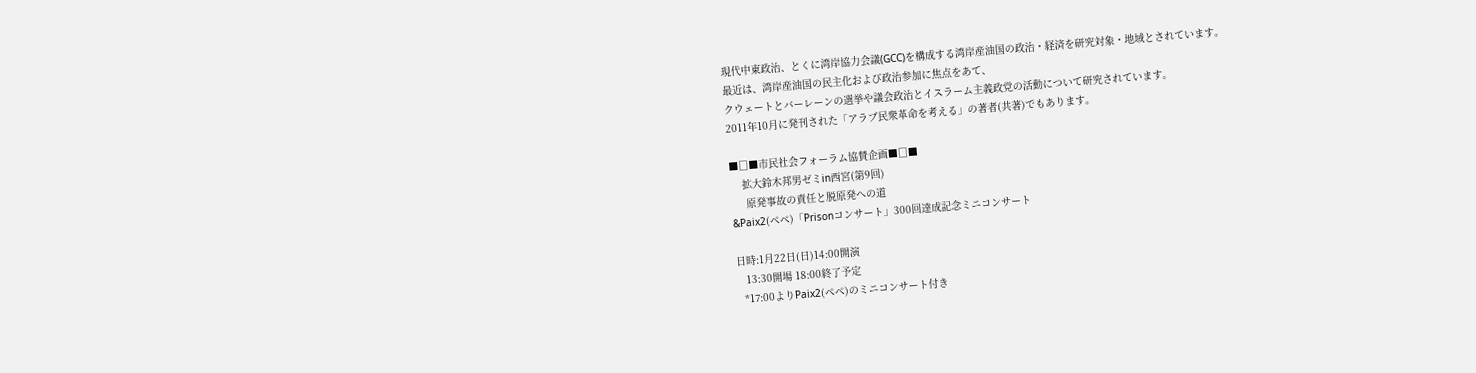現代中東政治、とくに湾岸協力会議(GCC)を構成する湾岸産油国の政治・経済を研究対象・地域とされています。
最近は、湾岸産油国の民主化および政治参加に焦点をあて、
クウェートとバーレーンの選挙や議会政治とイスラーム主義政党の活動について研究されています。
2011年10月に発刊された「アラブ民衆革命を考える」の著者(共著)でもあります。

■□■市民社会フォーラム協賛企画■□■
    拡大鈴木邦男ゼミin西宮(第9回)
     原発事故の責任と脱原発への道
&Paix2(ペペ)「Prisonコンサート」300回達成記念ミニコンサート

日時:1月22日(日)14:00開演
   13:30開場 18:00終了予定
  *17:00よりPaix2(ペペ)のミニコンサート付き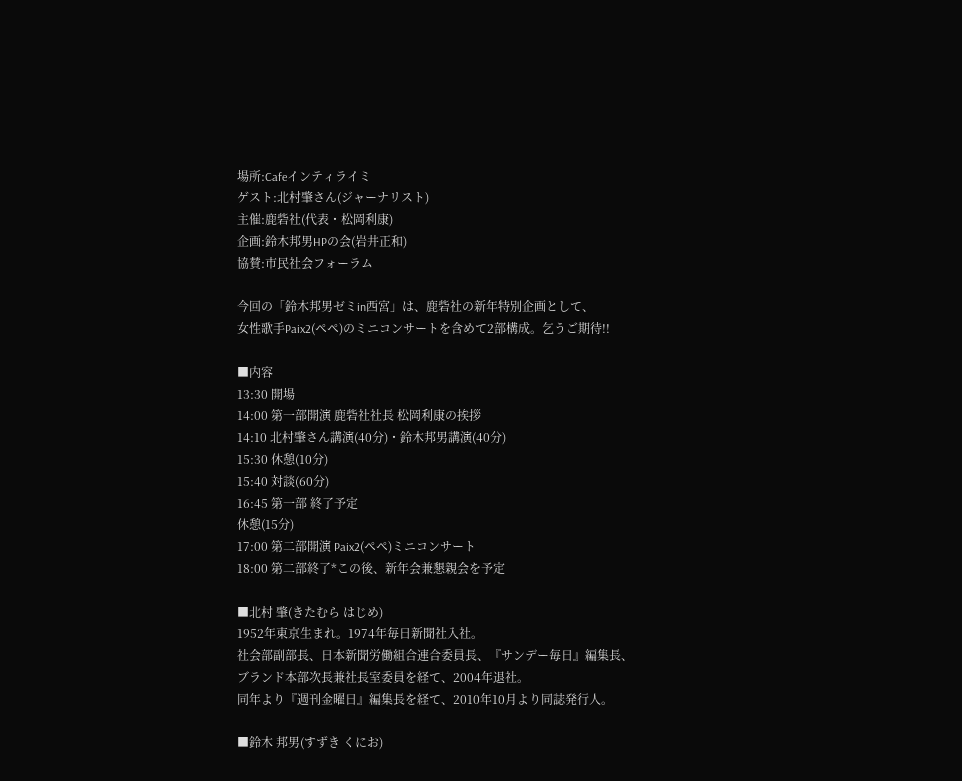場所:Cafeインティライミ
ゲスト:北村肇さん(ジャーナリスト)
主催:鹿砦社(代表・松岡利康)
企画:鈴木邦男HPの会(岩井正和)
協賛:市民社会フォーラム

今回の「鈴木邦男ゼミin西宮」は、鹿砦社の新年特別企画として、
女性歌手Paix2(ペペ)のミニコンサートを含めて2部構成。乞うご期待!!

■内容
13:30 開場
14:00 第一部開演 鹿砦社社長 松岡利康の挨拶
14:10 北村肇さん講演(40分)・鈴木邦男講演(40分)
15:30 休憩(10分)
15:40 対談(60分)
16:45 第一部 終了予定
休憩(15分)
17:00 第二部開演 Paix2(ペペ)ミニコンサート
18:00 第二部終了*この後、新年会兼懇親会を予定

■北村 肇(きたむら はじめ)
1952年東京生まれ。1974年毎日新聞社入社。
社会部副部長、日本新聞労働組合連合委員長、『サンデー毎日』編集長、
ブランド本部次長兼社長室委員を経て、2004年退社。
同年より『週刊金曜日』編集長を経て、2010年10月より同誌発行人。

■鈴木 邦男(すずき くにお)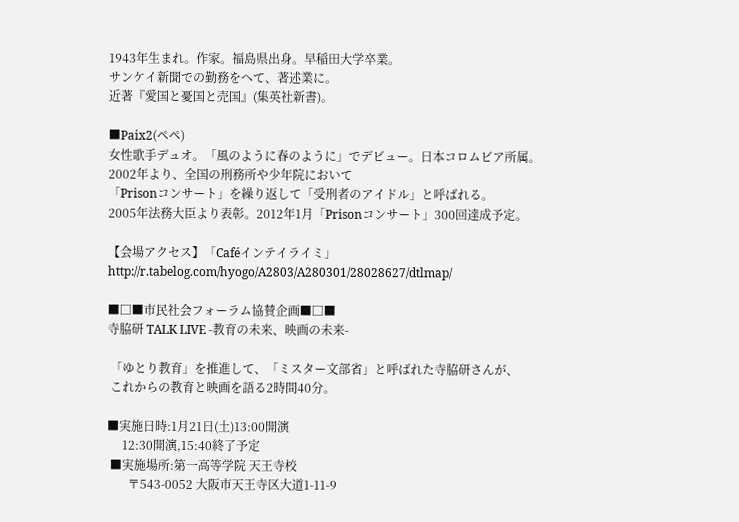1943年生まれ。作家。福島県出身。早稲田大学卒業。
サンケイ新聞での勤務をへて、著述業に。
近著『愛国と憂国と売国』(集英社新書)。

■Paix2(ペペ)
女性歌手デュオ。「風のように春のように」でデビュー。日本コロムビア所属。
2002年より、全国の刑務所や少年院において
「Prisonコンサート」を繰り返して「受刑者のアイドル」と呼ばれる。
2005年法務大臣より表彰。2012年1月「Prisonコンサート」300回達成予定。

【会場アクセス】「Caféインテイライミ」
http://r.tabelog.com/hyogo/A2803/A280301/28028627/dtlmap/

■□■市民社会フォーラム協賛企画■□■
寺脇研 TALK LIVE -教育の未来、映画の未来-

 「ゆとり教育」を推進して、「ミスター文部省」と呼ばれた寺脇研さんが、
 これからの教育と映画を語る2時間40分。

■実施日時:1月21日(土)13:00開演
     12:30開演,15:40終了予定
 ■実施場所:第一高等学院 天王寺校
       〒543-0052 大阪市天王寺区大道1-11-9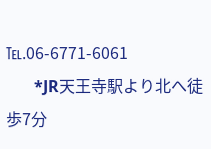℡.06-6771-6061
       *JR天王寺駅より北へ徒歩7分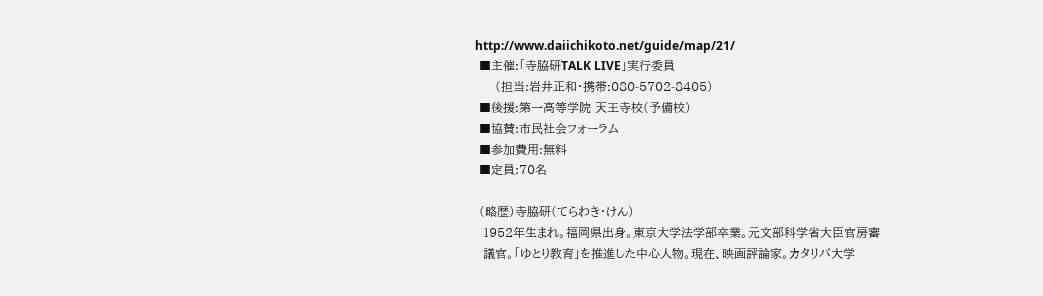http://www.daiichikoto.net/guide/map/21/
 ■主催:「寺脇研TALK LIVE」実行委員
     (担当:岩井正和・携帯:080-5702-8405)
 ■後援:第一高等学院 天王寺校(予備校)
 ■協賛:市民社会フォーラム
 ■参加費用:無料
 ■定員:70名

 (略歴)寺脇研(てらわき・けん)
  1952年生まれ。福岡県出身。東京大学法学部卒業。元文部科学省大臣官房審
  議官。「ゆとり教育」を推進した中心人物。現在、映画評論家。カタリバ大学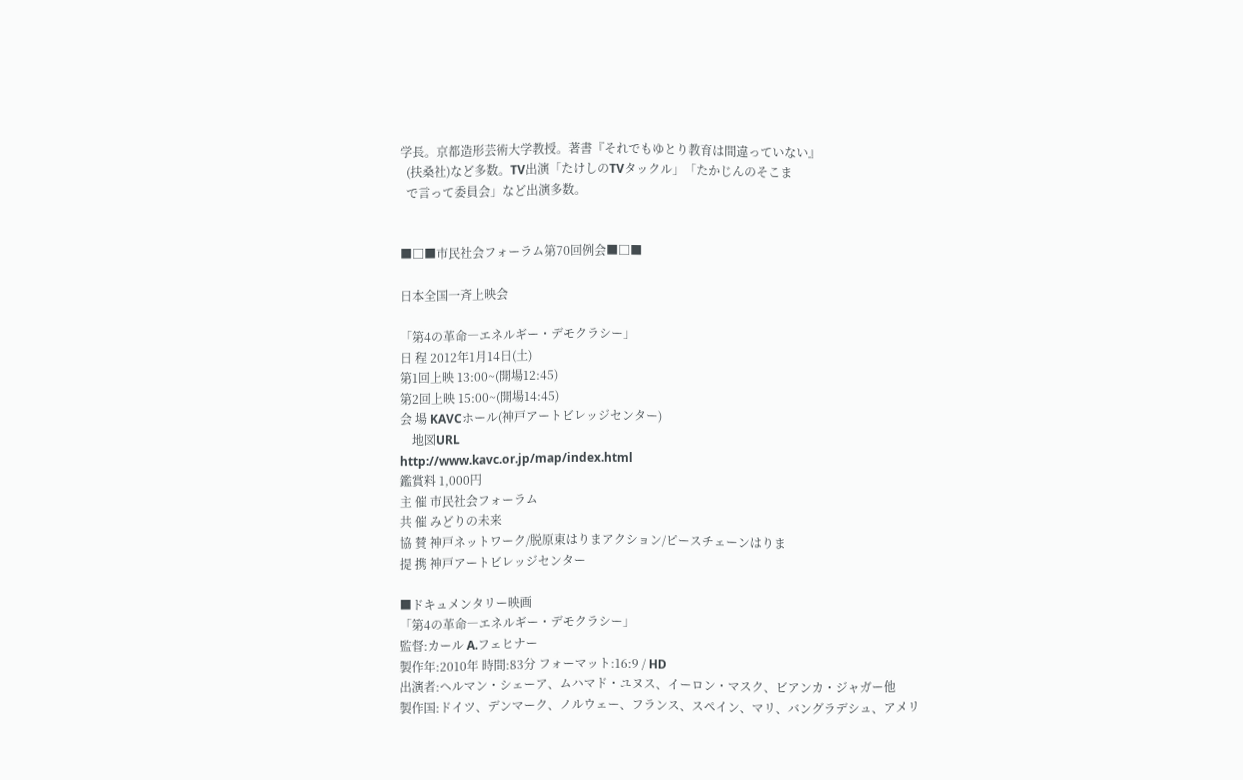学長。京都造形芸術大学教授。著書『それでもゆとり教育は間違っていない』
  (扶桑社)など多数。TV出演「たけしのTVタックル」「たかじんのそこま
  で言って委員会」など出演多数。


■□■市民社会フォーラム第70回例会■□■

日本全国一斉上映会

「第4の革命―エネルギー・デモクラシー」
日 程 2012年1月14日(土)
第1回上映 13:00~(開場12:45)
第2回上映 15:00~(開場14:45)
会 場 KAVCホール(神戸アートビレッジセンター)
    地図URL
http://www.kavc.or.jp/map/index.html
鑑賞料 1,000円
主 催 市民社会フォーラム
共 催 みどりの未来
協 賛 神戸ネットワーク/脱原東はりまアクション/ピースチェーンはりま
提 携 神戸アートビレッジセンター

■ドキュメンタリー映画
「第4の革命―エネルギー・デモクラシー」
監督:カール A.フェヒナー
製作年:2010年 時間:83分 フォーマット:16:9 / HD
出演者:ヘルマン・シェーア、ムハマド・ユヌス、イーロン・マスク、ビアンカ・ジャガー他
製作国:ドイツ、デンマーク、ノルウェー、フランス、スペイン、マリ、バングラデシュ、アメリ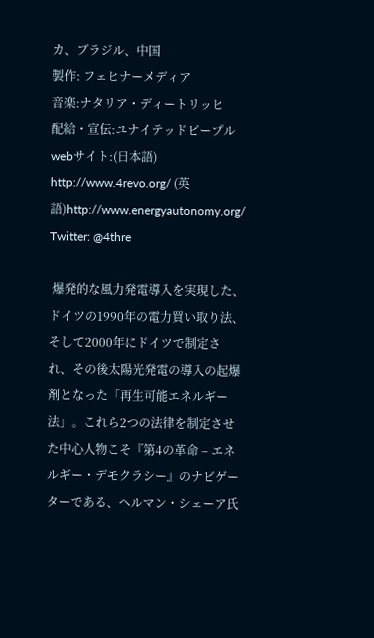カ、ブラジル、中国
製作: フェヒナーメディア
音楽:ナタリア・ディートリッヒ
配給・宣伝:ユナイテッドピープル
webサイト:(日本語)
http://www.4revo.org/ (英語)http://www.energyautonomy.org/
Twitter: @4thre

 爆発的な風力発電導入を実現した、ドイツの1990年の電力買い取り法、そして2000年にドイツで制定され、その後太陽光発電の導入の起爆剤となった「再生可能エネルギー法」。これら2つの法律を制定させた中心人物こそ『第4の革命 – エネルギー・デモクラシー』のナビゲーターである、ヘルマン・シェーア氏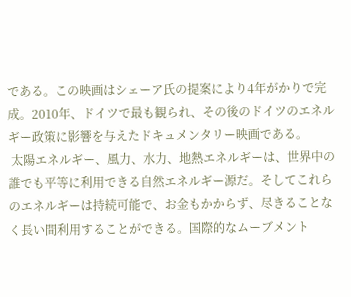である。この映画はシェーア氏の提案により4年がかりで完成。2010年、ドイツで最も観られ、その後のドイツのエネルギー政策に影響を与えたドキュメンタリー映画である。
 太陽エネルギー、風力、水力、地熱エネルギーは、世界中の誰でも平等に利用できる自然エネルギー源だ。そしてこれらのエネルギーは持続可能で、お金もかからず、尽きることなく長い間利用することができる。国際的なムーブメント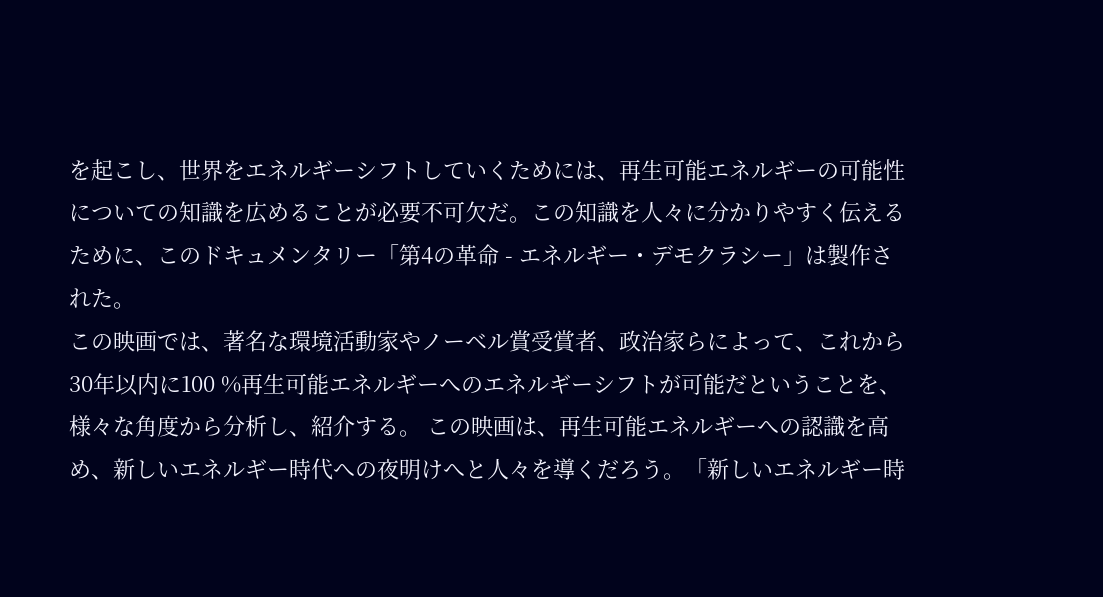を起こし、世界をエネルギーシフトしていくためには、再生可能エネルギーの可能性についての知識を広めることが必要不可欠だ。この知識を人々に分かりやすく伝えるために、このドキュメンタリー「第4の革命 - エネルギー・デモクラシー」は製作された。
この映画では、著名な環境活動家やノーベル賞受賞者、政治家らによって、これから30年以内に100 %再生可能エネルギーへのエネルギーシフトが可能だということを、様々な角度から分析し、紹介する。 この映画は、再生可能エネルギーへの認識を高め、新しいエネルギー時代への夜明けへと人々を導くだろう。「新しいエネルギー時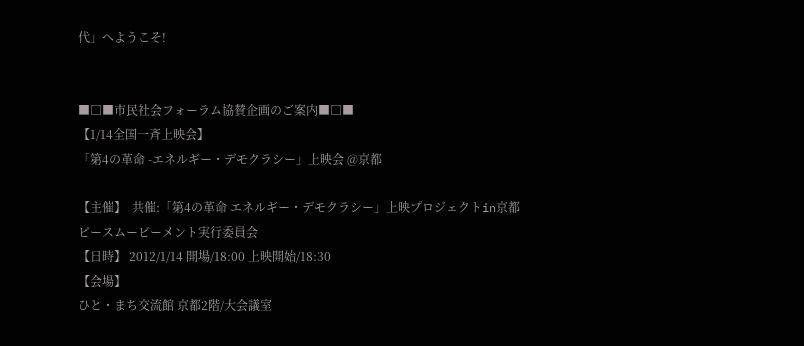代」へようこそ!


■□■市民社会フォーラム協賛企画のご案内■□■
【1/14全国一斉上映会】
「第4の革命 -エネルギー・デモクラシー」上映会 @京都

【主催】  共催:「第4の革命 エネルギー・デモクラシー」上映プロジェクトin京都
ピースムービーメント実行委員会
【日時】 2012/1/14 開場/18:00 上映開始/18:30
【会場】
ひと・まち交流館 京都2階/大会議室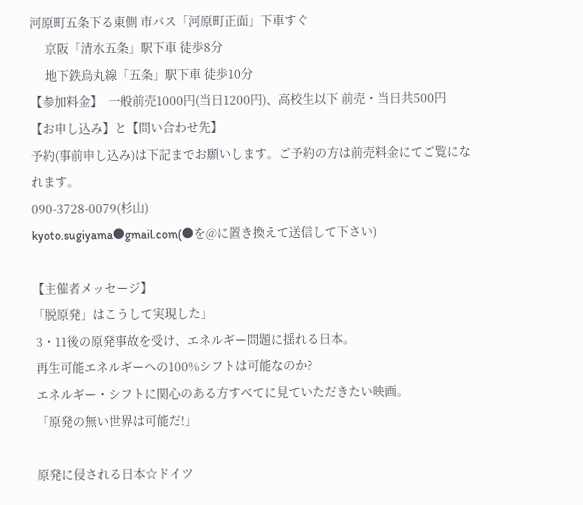河原町五条下る東側 市バス「河原町正面」下車すぐ
     京阪「清水五条」駅下車 徒歩8分
     地下鉄烏丸線「五条」駅下車 徒歩10分
【参加料金】  一般前売1000円(当日1200円)、高校生以下 前売・当日共500円
【お申し込み】と【問い合わせ先】
予約(事前申し込み)は下記までお願いします。ご予約の方は前売料金にてご覧にな
れます。
090-3728-0079(杉山)
kyoto.sugiyama●gmail.com(●を@に置き換えて送信して下さい)

【主催者メッセージ】
「脱原発」はこうして実現した」
 3・11後の原発事故を受け、エネルギー問題に揺れる日本。
 再生可能エネルギーへの100%シフトは可能なのか?
 エネルギー・シフトに関心のある方すべてに見ていただきたい映画。
 「原発の無い世界は可能だ!」

 原発に侵される日本☆ドイツ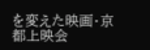を変えた映画・京都上映会